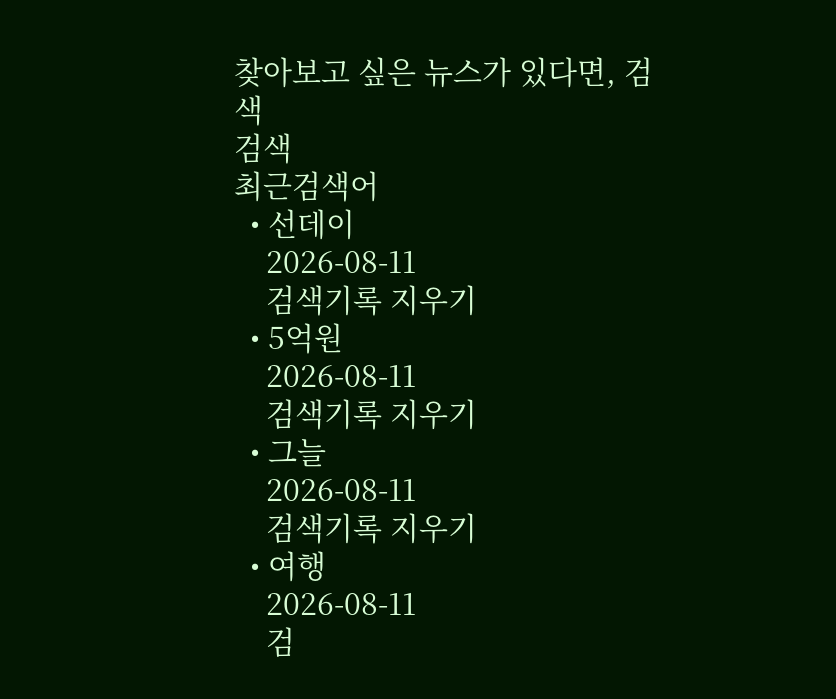찾아보고 싶은 뉴스가 있다면, 검색
검색
최근검색어
  • 선데이
    2026-08-11
    검색기록 지우기
  • 5억원
    2026-08-11
    검색기록 지우기
  • 그늘
    2026-08-11
    검색기록 지우기
  • 여행
    2026-08-11
    검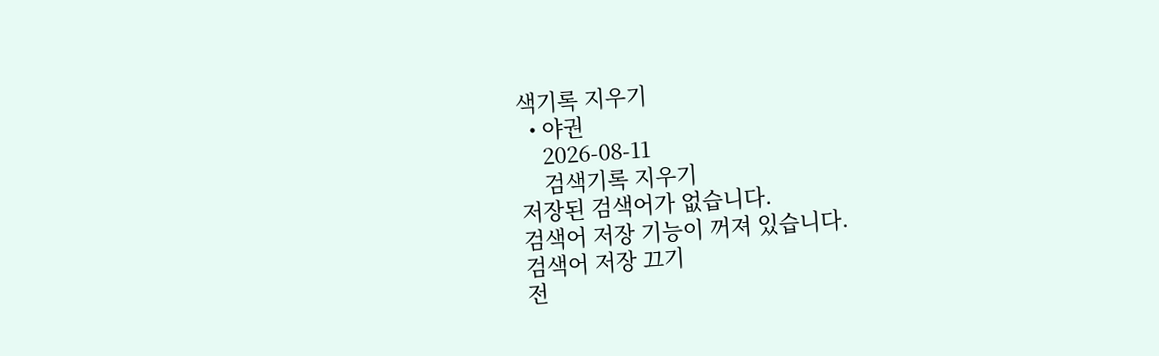색기록 지우기
  • 야권
    2026-08-11
    검색기록 지우기
저장된 검색어가 없습니다.
검색어 저장 기능이 꺼져 있습니다.
검색어 저장 끄기
전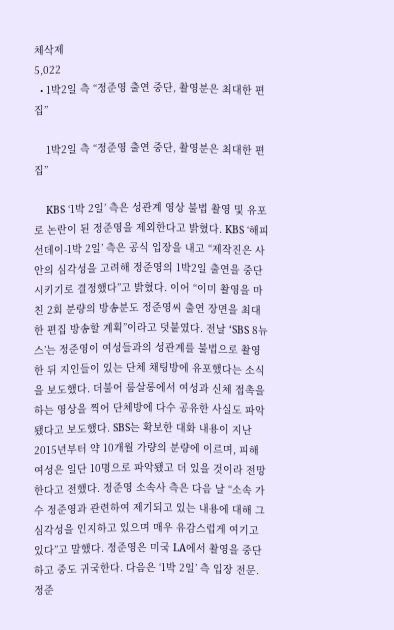체삭제
5,022
  • 1박2일 측 “정준영 출연 중단, 촬영분은 최대한 편집”

    1박2일 측 “정준영 출연 중단, 촬영분은 최대한 편집”

    KBS ‘1박 2일’ 측은 성관계 영상 불법 촬영 및 유포로 논란이 된 정준영을 제외한다고 밝혔다. KBS ‘해피선데이-1박 2일’ 측은 공식 입장을 내고 “제작진은 사안의 심각성을 고려해 정준영의 1박2일 출연을 중단시키기로 결정했다”고 밝혔다. 이어 “이미 촬영을 마친 2회 분량의 방송분도 정준영씨 출연 장면을 최대한 편집 방송할 계획”이라고 덧붙였다. 전날 ‘SBS 8뉴스’는 정준영이 여성들과의 성관계를 불법으로 촬영한 뒤 지인들이 있는 단체 채팅방에 유포했다는 소식을 보도했다. 더불어 룸살롱에서 여성과 신체 접촉을 하는 영상을 찍어 단체방에 다수 공유한 사실도 파악됐다고 보도했다. SBS는 확보한 대화 내용이 지난 2015년부터 약 10개월 가량의 분량에 이르며, 피해 여성은 일단 10명으로 파악됐고 더 있을 것이라 전망한다고 전했다. 정준영 소속사 측은 다음 날 “소속 가수 정준영과 관련하여 제기되고 있는 내용에 대해 그 심각성을 인지하고 있으며 매우 유감스럽게 여기고 있다”고 말했다. 정준영은 미국 LA에서 촬영을 중단하고 중도 귀국한다. 다음은 ‘1박 2일’ 측 입장 전문. 정준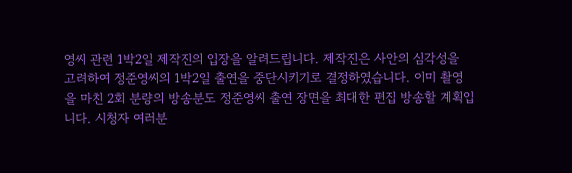영씨 관련 1박2일 제작진의 입장을 알려드립니다. 제작진은 사안의 심각성을 고려하여 정준영씨의 1박2일 출연을 중단시키기로 결정하였습니다. 이미 촬영을 마친 2회 분량의 방송분도 정준영씨 출연 장면을 최대한 편집 방송할 계획입니다. 시청자 여러분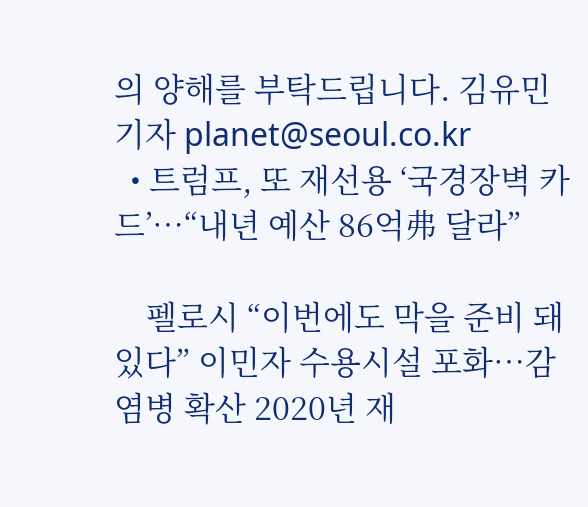의 양해를 부탁드립니다. 김유민 기자 planet@seoul.co.kr
  • 트럼프, 또 재선용 ‘국경장벽 카드’…“내년 예산 86억弗 달라”

    펠로시 “이번에도 막을 준비 돼 있다” 이민자 수용시설 포화…감염병 확산 2020년 재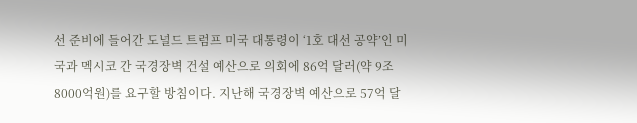선 준비에 들어간 도널드 트럼프 미국 대통령이 ‘1호 대선 공약’인 미국과 멕시코 간 국경장벽 건설 예산으로 의회에 86억 달러(약 9조 8000억원)를 요구할 방침이다. 지난해 국경장벽 예산으로 57억 달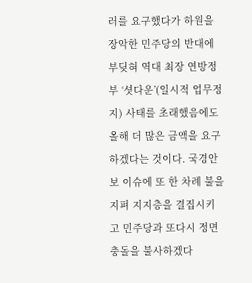러를 요구했다가 하원을 장악한 민주당의 반대에 부딪혀 역대 최장 연방정부 ‘셧다운’(일시적 업무정지) 사태를 초래했음에도 올해 더 많은 금액을 요구하겠다는 것이다. 국경안보 이슈에 또 한 차례 불을 지펴 지지층을 결집시키고 민주당과 또다시 정면 충돌을 불사하겠다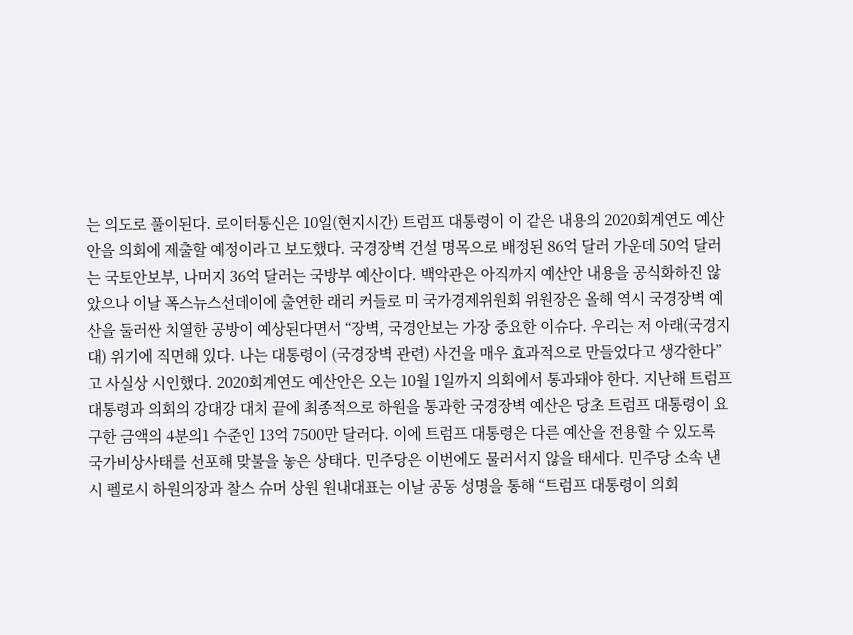는 의도로 풀이된다. 로이터통신은 10일(현지시간) 트럼프 대통령이 이 같은 내용의 2020회계연도 예산안을 의회에 제출할 예정이라고 보도했다. 국경장벽 건설 명목으로 배정된 86억 달러 가운데 50억 달러는 국토안보부, 나머지 36억 달러는 국방부 예산이다. 백악관은 아직까지 예산안 내용을 공식화하진 않았으나 이날 폭스뉴스선데이에 출연한 래리 커들로 미 국가경제위원회 위원장은 올해 역시 국경장벽 예산을 둘러싼 치열한 공방이 예상된다면서 “장벽, 국경안보는 가장 중요한 이슈다. 우리는 저 아래(국경지대) 위기에 직면해 있다. 나는 대통령이 (국경장벽 관련) 사건을 매우 효과적으로 만들었다고 생각한다”고 사실상 시인했다. 2020회계연도 예산안은 오는 10월 1일까지 의회에서 통과돼야 한다. 지난해 트럼프 대통령과 의회의 강대강 대치 끝에 최종적으로 하원을 통과한 국경장벽 예산은 당초 트럼프 대통령이 요구한 금액의 4분의1 수준인 13억 7500만 달러다. 이에 트럼프 대통령은 다른 예산을 전용할 수 있도록 국가비상사태를 선포해 맞불을 놓은 상태다. 민주당은 이번에도 물러서지 않을 태세다. 민주당 소속 낸시 펠로시 하원의장과 찰스 슈머 상원 원내대표는 이날 공동 성명을 통해 “트럼프 대통령이 의회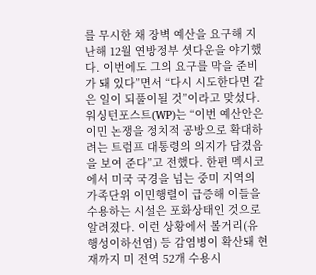를 무시한 채 장벽 예산을 요구해 지난해 12월 연방정부 셧다운을 야기했다. 이번에도 그의 요구를 막을 준비가 돼 있다”면서 “다시 시도한다면 같은 일이 되풀이될 것”이라고 맞섰다. 워싱턴포스트(WP)는 “이번 예산안은 이민 논쟁을 정치적 공방으로 확대하려는 트럼프 대통령의 의지가 담겼음을 보여 준다”고 전했다. 한편 멕시코에서 미국 국경을 넘는 중미 지역의 가족단위 이민행렬이 급증해 이들을 수용하는 시설은 포화상태인 것으로 알려졌다. 이런 상황에서 볼거리(유행성이하선염) 등 감염병이 확산돼 현재까지 미 전역 52개 수용시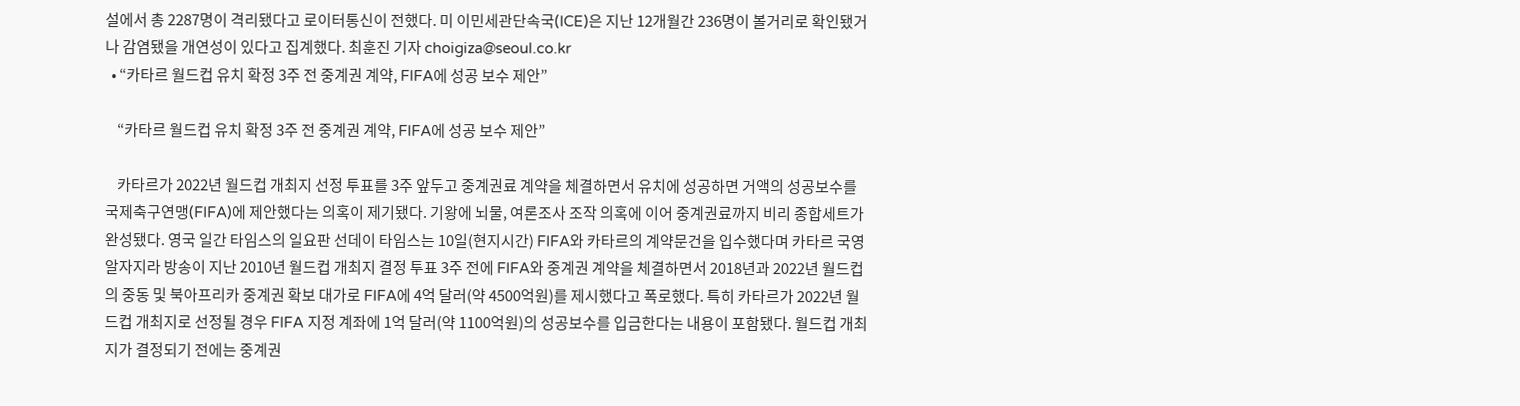설에서 총 2287명이 격리됐다고 로이터통신이 전했다. 미 이민세관단속국(ICE)은 지난 12개월간 236명이 볼거리로 확인됐거나 감염됐을 개연성이 있다고 집계했다. 최훈진 기자 choigiza@seoul.co.kr
  • “카타르 월드컵 유치 확정 3주 전 중계권 계약, FIFA에 성공 보수 제안”

    “카타르 월드컵 유치 확정 3주 전 중계권 계약, FIFA에 성공 보수 제안”

    카타르가 2022년 월드컵 개최지 선정 투표를 3주 앞두고 중계권료 계약을 체결하면서 유치에 성공하면 거액의 성공보수를 국제축구연맹(FIFA)에 제안했다는 의혹이 제기됐다. 기왕에 뇌물, 여론조사 조작 의혹에 이어 중계권료까지 비리 종합세트가 완성됐다. 영국 일간 타임스의 일요판 선데이 타임스는 10일(현지시간) FIFA와 카타르의 계약문건을 입수했다며 카타르 국영 알자지라 방송이 지난 2010년 월드컵 개최지 결정 투표 3주 전에 FIFA와 중계권 계약을 체결하면서 2018년과 2022년 월드컵의 중동 및 북아프리카 중계권 확보 대가로 FIFA에 4억 달러(약 4500억원)를 제시했다고 폭로했다. 특히 카타르가 2022년 월드컵 개최지로 선정될 경우 FIFA 지정 계좌에 1억 달러(약 1100억원)의 성공보수를 입금한다는 내용이 포함됐다. 월드컵 개최지가 결정되기 전에는 중계권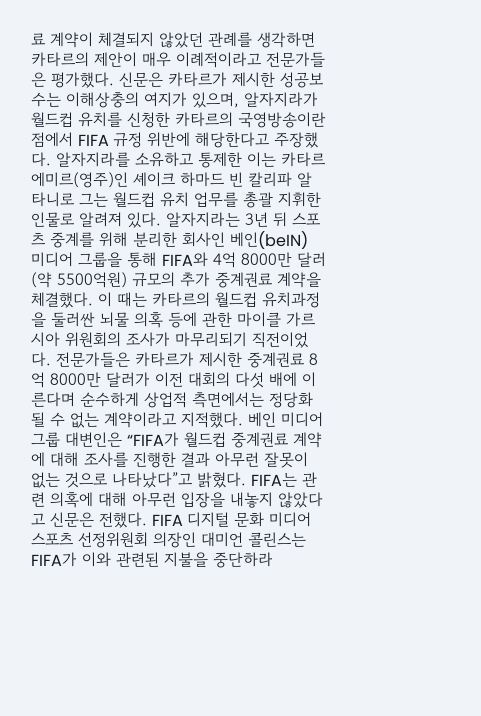료 계약이 체결되지 않았던 관례를 생각하면 카타르의 제안이 매우 이례적이라고 전문가들은 평가했다. 신문은 카타르가 제시한 성공보수는 이해상충의 여지가 있으며, 알자지라가 월드컵 유치를 신청한 카타르의 국영방송이란 점에서 FIFA 규정 위반에 해당한다고 주장했다. 알자지라를 소유하고 통제한 이는 카타르 에미르(영주)인 셰이크 하마드 빈 칼리파 알타니로 그는 월드컵 유치 업무를 총괄 지휘한 인물로 알려져 있다. 알자지라는 3년 뒤 스포츠 중계를 위해 분리한 회사인 베인(beIN) 미디어 그룹을 통해 FIFA와 4억 8000만 달러(약 5500억원) 규모의 추가 중계권료 계약을 체결했다. 이 때는 카타르의 월드컵 유치과정을 둘러싼 뇌물 의혹 등에 관한 마이클 가르시아 위원회의 조사가 마무리되기 직전이었다. 전문가들은 카타르가 제시한 중계권료 8억 8000만 달러가 이전 대회의 다섯 배에 이른다며 순수하게 상업적 측면에서는 정당화될 수 없는 계약이라고 지적했다. 베인 미디어 그룹 대변인은 “FIFA가 월드컵 중계권료 계약에 대해 조사를 진행한 결과 아무런 잘못이 없는 것으로 나타났다”고 밝혔다. FIFA는 관련 의혹에 대해 아무런 입장을 내놓지 않았다고 신문은 전했다. FIFA 디지털 문화 미디어 스포츠 선정위원회 의장인 대미언 콜린스는 FIFA가 이와 관련된 지불을 중단하라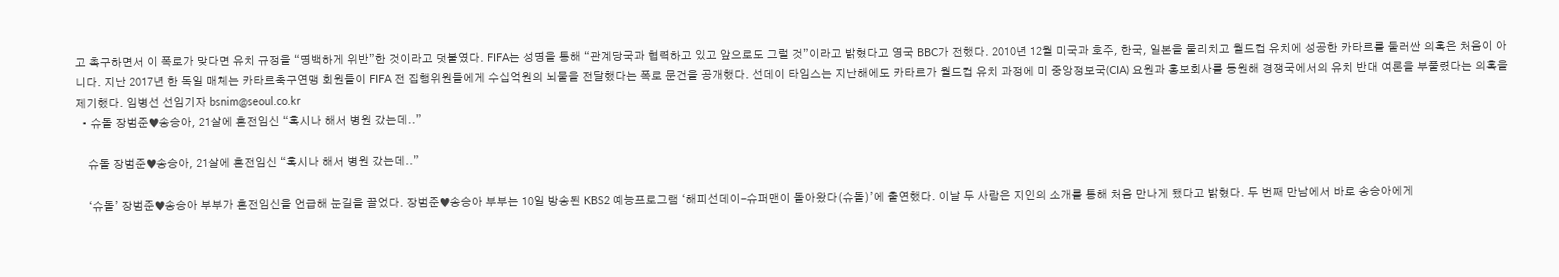고 촉구하면서 이 폭로가 맞다면 유치 규정을 “명백하게 위반”한 것이라고 덧붙였다. FIFA는 성명을 통해 “관계당국과 협력하고 있고 앞으로도 그럴 것”이라고 밝혔다고 영국 BBC가 전했다. 2010년 12월 미국과 호주, 한국, 일본을 물리치고 월드컵 유치에 성공한 카타르를 둘러싼 의혹은 처음이 아니다. 지난 2017년 한 독일 매체는 카타르축구연맹 회원들이 FIFA 전 집행위원들에게 수십억원의 뇌물을 전달했다는 폭로 문건을 공개했다. 선데이 타임스는 지난해에도 카타르가 월드컵 유치 과정에 미 중앙정보국(CIA) 요원과 홍보회사를 동원해 경쟁국에서의 유치 반대 여론을 부풀렸다는 의혹을 제기했다. 임병선 선임기자 bsnim@seoul.co.kr
  • 슈돌 장범준♥송승아, 21살에 혼전임신 “혹시나 해서 병원 갔는데..”

    슈돌 장범준♥송승아, 21살에 혼전임신 “혹시나 해서 병원 갔는데..”

    ‘슈돌’ 장범준♥송승아 부부가 혼전임신을 언급해 눈길을 끌었다. 장범준♥송승아 부부는 10일 방송된 KBS2 예능프로그램 ‘해피선데이-슈퍼맨이 돌아왔다(슈돌)’에 출연했다. 이날 두 사람은 지인의 소개를 통해 처음 만나게 됐다고 밝혔다. 두 번째 만남에서 바로 송승아에게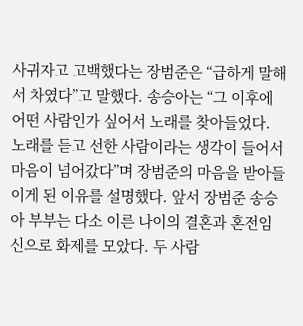사귀자고 고백했다는 장범준은 “급하게 말해서 차였다”고 말했다. 송승아는 “그 이후에 어떤 사람인가 싶어서 노래를 찾아들었다. 노래를 듣고 선한 사람이라는 생각이 들어서 마음이 넘어갔다”며 장범준의 마음을 받아들이게 된 이유를 설명했다. 앞서 장범준 송승아 부부는 다소 이른 나이의 결혼과 혼전임신으로 화제를 모았다. 두 사람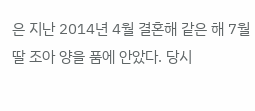은 지난 2014년 4월 결혼해 같은 해 7월 딸 조아 양을 품에 안았다. 당시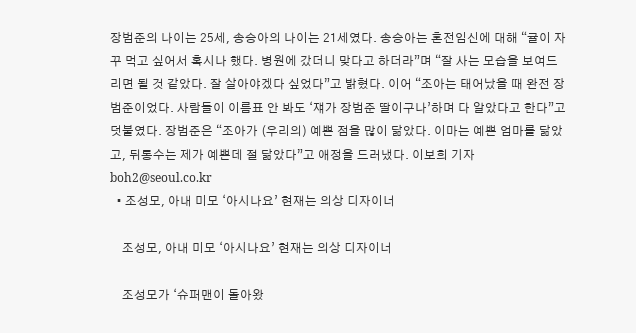장범준의 나이는 25세, 송승아의 나이는 21세였다. 송승아는 혼전임신에 대해 “귤이 자꾸 먹고 싶어서 혹시나 했다. 병원에 갔더니 맞다고 하더라”며 “잘 사는 모습을 보여드리면 될 것 같았다. 잘 살아야겠다 싶었다”고 밝혔다. 이어 “조아는 태어났을 때 완전 장범준이었다. 사람들이 이름표 안 봐도 ‘쟤가 장범준 딸이구나’하며 다 알았다고 한다”고 덧붙였다. 장범준은 “조아가 (우리의) 예쁜 점을 많이 닮았다. 이마는 예쁜 엄마를 닮았고, 뒤통수는 제가 예쁜데 절 닮았다”고 애정을 드러냈다. 이보희 기자 boh2@seoul.co.kr
  • 조성모, 아내 미모 ‘아시나요’ 현재는 의상 디자이너

    조성모, 아내 미모 ‘아시나요’ 현재는 의상 디자이너

    조성모가 ‘슈퍼맨이 돌아왔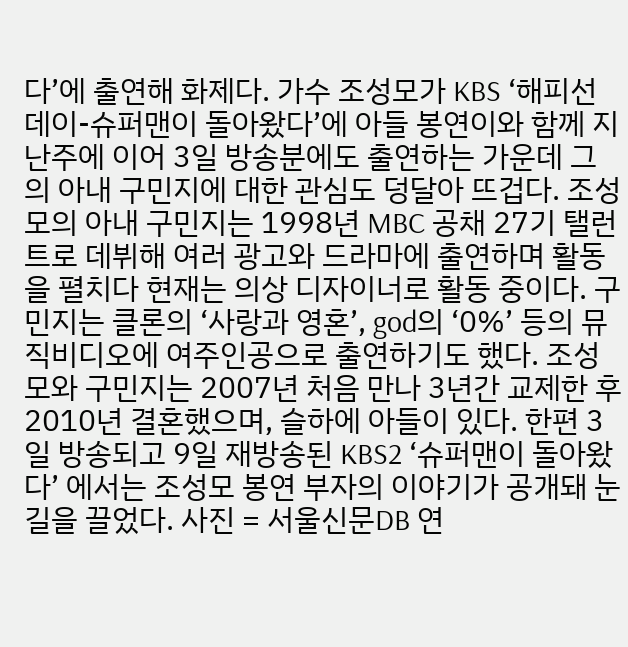다’에 출연해 화제다. 가수 조성모가 KBS ‘해피선데이-슈퍼맨이 돌아왔다’에 아들 봉연이와 함께 지난주에 이어 3일 방송분에도 출연하는 가운데 그의 아내 구민지에 대한 관심도 덩달아 뜨겁다. 조성모의 아내 구민지는 1998년 MBC 공채 27기 탤런트로 데뷔해 여러 광고와 드라마에 출연하며 활동을 펼치다 현재는 의상 디자이너로 활동 중이다. 구민지는 클론의 ‘사랑과 영혼’, god의 ‘0%’ 등의 뮤직비디오에 여주인공으로 출연하기도 했다. 조성모와 구민지는 2007년 처음 만나 3년간 교제한 후 2010년 결혼했으며, 슬하에 아들이 있다. 한편 3일 방송되고 9일 재방송된 KBS2 ‘슈퍼맨이 돌아왔다’ 에서는 조성모 봉연 부자의 이야기가 공개돼 눈길을 끌었다. 사진 = 서울신문DB 연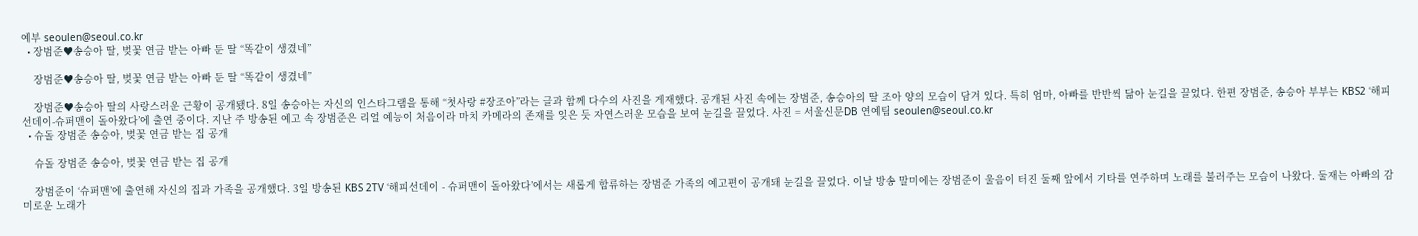예부 seoulen@seoul.co.kr
  • 장범준♥송승아 딸, 벚꽃 연금 받는 아빠 둔 딸 “똑같이 생겼네”

    장범준♥송승아 딸, 벚꽃 연금 받는 아빠 둔 딸 “똑같이 생겼네”

    장범준♥송승아 딸의 사랑스러운 근황이 공개됐다. 8일 송승아는 자신의 인스타그램을 통해 “첫사랑 #장조아”라는 글과 함께 다수의 사진을 게재했다. 공개된 사진 속에는 장범준, 송승아의 딸 조아 양의 모습이 담겨 있다. 특히 엄마, 아빠를 반반씩 닮아 눈길을 끌었다. 한편 장범준, 송승아 부부는 KBS2 ‘해피선데이-슈퍼맨이 돌아왔다’에 출연 중이다. 지난 주 방송된 예고 속 장범준은 리얼 예능이 처음이라 마치 카메라의 존재를 잊은 듯 자연스러운 모습을 보여 눈길을 끌었다. 사진 = 서울신문DB 연예팀 seoulen@seoul.co.kr
  • 슈돌 장범준 송승아, 벚꽃 연금 받는 집 공개

    슈돌 장범준 송승아, 벚꽃 연금 받는 집 공개

    장범준이 ‘슈퍼맨’에 출연해 자신의 집과 가족을 공개했다. 3일 방송된 KBS 2TV ‘해피선데이 - 슈퍼맨이 돌아왔다’에서는 새롭게 합류하는 장범준 가족의 예고편이 공개돼 눈길을 끌었다. 이날 방송 말미에는 장범준이 울음이 터진 둘째 앞에서 기타를 연주하며 노래를 불러주는 모습이 나왔다. 둘재는 아빠의 감미로운 노래가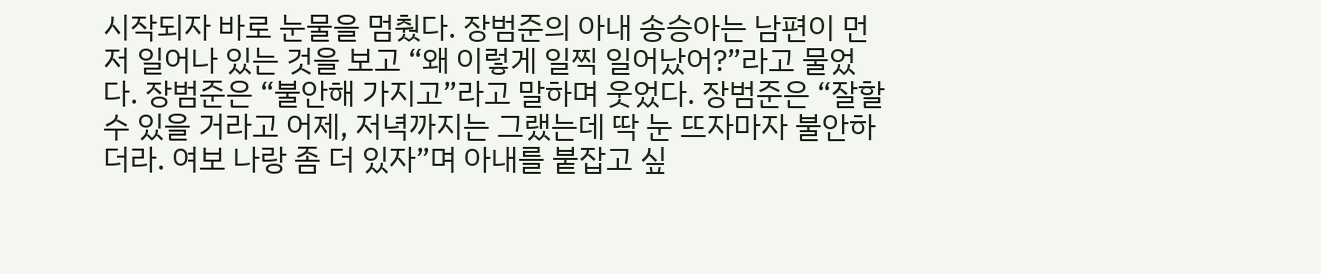시작되자 바로 눈물을 멈췄다. 장범준의 아내 송승아는 남편이 먼저 일어나 있는 것을 보고 “왜 이렇게 일찍 일어났어?”라고 물었다. 장범준은 “불안해 가지고”라고 말하며 웃었다. 장범준은 “잘할 수 있을 거라고 어제, 저녁까지는 그랬는데 딱 눈 뜨자마자 불안하더라. 여보 나랑 좀 더 있자”며 아내를 붙잡고 싶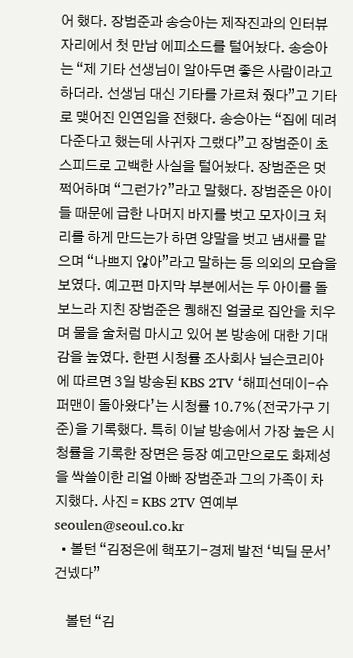어 했다. 장범준과 송승아는 제작진과의 인터뷰 자리에서 첫 만남 에피소드를 털어놨다. 송승아는 “제 기타 선생님이 알아두면 좋은 사람이라고 하더라. 선생님 대신 기타를 가르쳐 줬다”고 기타로 맺어진 인연임을 전했다. 송승아는 “집에 데려다준다고 했는데 사귀자 그랬다”고 장범준이 초스피드로 고백한 사실을 털어놨다. 장범준은 멋쩍어하며 “그런가?”라고 말했다. 장범준은 아이들 때문에 급한 나머지 바지를 벗고 모자이크 처리를 하게 만드는가 하면 양말을 벗고 냄새를 맡으며 “나쁘지 않아”라고 말하는 등 의외의 모습을 보였다. 예고편 마지막 부분에서는 두 아이를 돌보느라 지친 장범준은 퀭해진 얼굴로 집안을 치우며 물을 술처럼 마시고 있어 본 방송에 대한 기대감을 높였다. 한편 시청률 조사회사 닐슨코리아에 따르면 3일 방송된 KBS 2TV ‘해피선데이-슈퍼맨이 돌아왔다’는 시청률 10.7%(전국가구 기준)을 기록했다. 특히 이날 방송에서 가장 높은 시청률을 기록한 장면은 등장 예고만으로도 화제성을 싹쓸이한 리얼 아빠 장범준과 그의 가족이 차지했다. 사진 = KBS 2TV 연예부 seoulen@seoul.co.kr
  • 볼턴 “김정은에 핵포기-경제 발전 ‘빅딜 문서’ 건넸다”

    볼턴 “김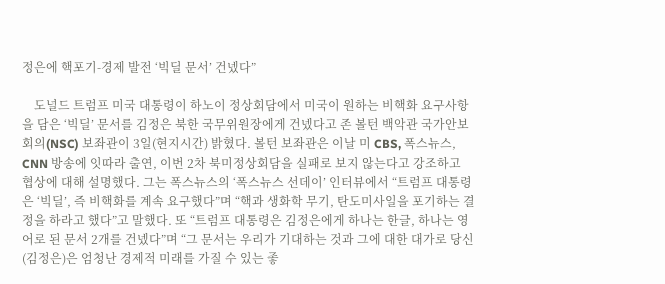정은에 핵포기-경제 발전 ‘빅딜 문서’ 건넸다”

    도널드 트럼프 미국 대통령이 하노이 정상회담에서 미국이 원하는 비핵화 요구사항을 담은 ‘빅딜’ 문서를 김정은 북한 국무위원장에게 건넸다고 존 볼턴 백악관 국가안보회의(NSC) 보좌관이 3일(현지시간) 밝혔다. 볼턴 보좌관은 이날 미 CBS, 폭스뉴스, CNN 방송에 잇따라 출연, 이번 2차 북미정상회담을 실패로 보지 않는다고 강조하고 협상에 대해 설명했다. 그는 폭스뉴스의 ‘폭스뉴스 선데이’ 인터뷰에서 “트럼프 대통령은 ‘빅딜’, 즉 비핵화를 계속 요구했다”며 “핵과 생화학 무기, 탄도미사일을 포기하는 결정을 하라고 했다”고 말했다. 또 “트럼프 대통령은 김정은에게 하나는 한글, 하나는 영어로 된 문서 2개를 건넸다”며 “그 문서는 우리가 기대하는 것과 그에 대한 대가로 당신(김정은)은 엄청난 경제적 미래를 가질 수 있는 좋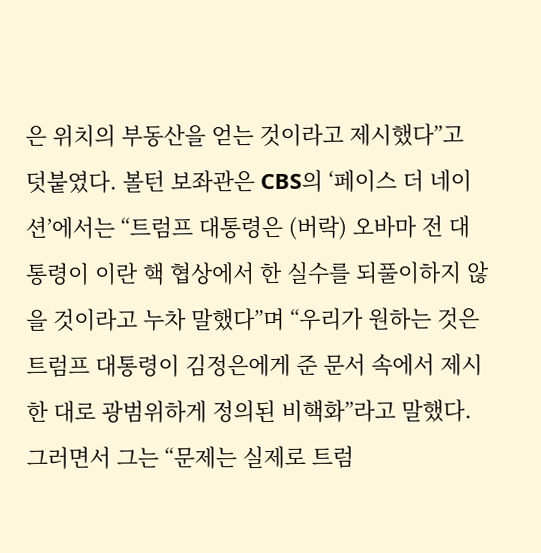은 위치의 부동산을 얻는 것이라고 제시했다”고 덧붙였다. 볼턴 보좌관은 CBS의 ‘페이스 더 네이션’에서는 “트럼프 대통령은 (버락) 오바마 전 대통령이 이란 핵 협상에서 한 실수를 되풀이하지 않을 것이라고 누차 말했다”며 “우리가 원하는 것은 트럼프 대통령이 김정은에게 준 문서 속에서 제시한 대로 광범위하게 정의된 비핵화”라고 말했다. 그러면서 그는 “문제는 실제로 트럼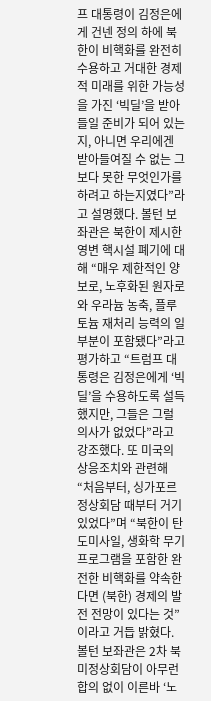프 대통령이 김정은에게 건넨 정의 하에 북한이 비핵화를 완전히 수용하고 거대한 경제적 미래를 위한 가능성을 가진 ‘빅딜’을 받아들일 준비가 되어 있는지, 아니면 우리에겐 받아들여질 수 없는 그보다 못한 무엇인가를 하려고 하는지였다”라고 설명했다. 볼턴 보좌관은 북한이 제시한 영변 핵시설 폐기에 대해 “매우 제한적인 양보로, 노후화된 원자로와 우라늄 농축, 플루토늄 재처리 능력의 일부분이 포함됐다”라고 평가하고 “트럼프 대통령은 김정은에게 ‘빅딜’을 수용하도록 설득했지만, 그들은 그럴 의사가 없었다”라고 강조했다. 또 미국의 상응조치와 관련해 “처음부터, 싱가포르 정상회담 때부터 거기 있었다”며 “북한이 탄도미사일, 생화학 무기 프로그램을 포함한 완전한 비핵화를 약속한다면 (북한) 경제의 발전 전망이 있다는 것”이라고 거듭 밝혔다. 볼턴 보좌관은 2차 북미정상회담이 아무런 합의 없이 이른바 ‘노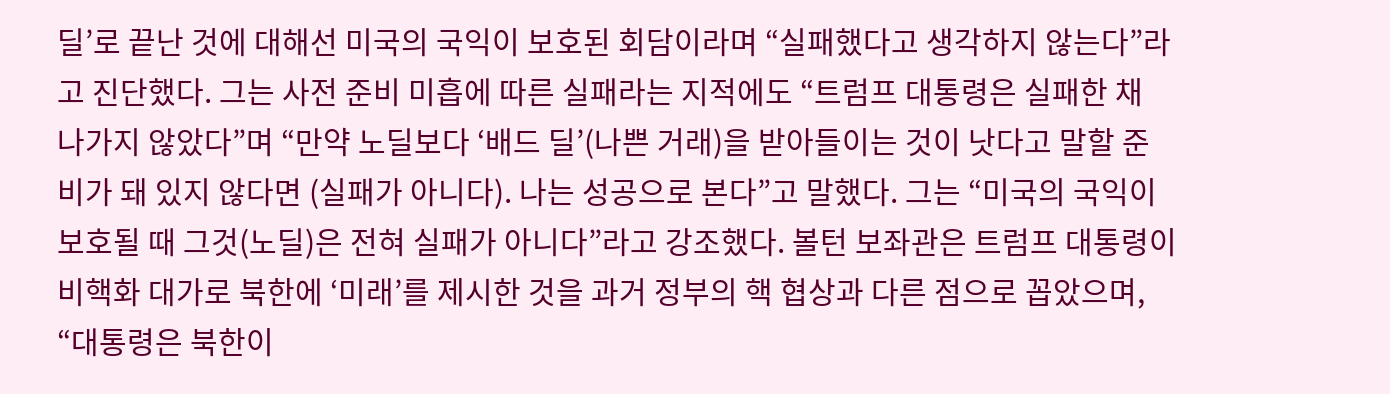딜’로 끝난 것에 대해선 미국의 국익이 보호된 회담이라며 “실패했다고 생각하지 않는다”라고 진단했다. 그는 사전 준비 미흡에 따른 실패라는 지적에도 “트럼프 대통령은 실패한 채 나가지 않았다”며 “만약 노딜보다 ‘배드 딜’(나쁜 거래)을 받아들이는 것이 낫다고 말할 준비가 돼 있지 않다면 (실패가 아니다). 나는 성공으로 본다”고 말했다. 그는 “미국의 국익이 보호될 때 그것(노딜)은 전혀 실패가 아니다”라고 강조했다. 볼턴 보좌관은 트럼프 대통령이 비핵화 대가로 북한에 ‘미래’를 제시한 것을 과거 정부의 핵 협상과 다른 점으로 꼽았으며, “대통령은 북한이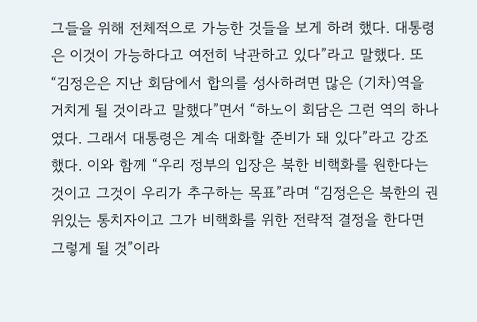그들을 위해 전체적으로 가능한 것들을 보게 하려 했다. 대통령은 이것이 가능하다고 여전히 낙관하고 있다”라고 말했다. 또 “김정은은 지난 회담에서 합의를 성사하려면 많은 (기차)역을 거치게 될 것이라고 말했다”면서 “하노이 회담은 그런 역의 하나였다. 그래서 대통령은 계속 대화할 준비가 돼 있다”라고 강조했다. 이와 함께 “우리 정부의 입장은 북한 비핵화를 원한다는 것이고 그것이 우리가 추구하는 목표”라며 “김정은은 북한의 권위있는 통치자이고 그가 비핵화를 위한 전략적 결정을 한다면 그렇게 될 것”이라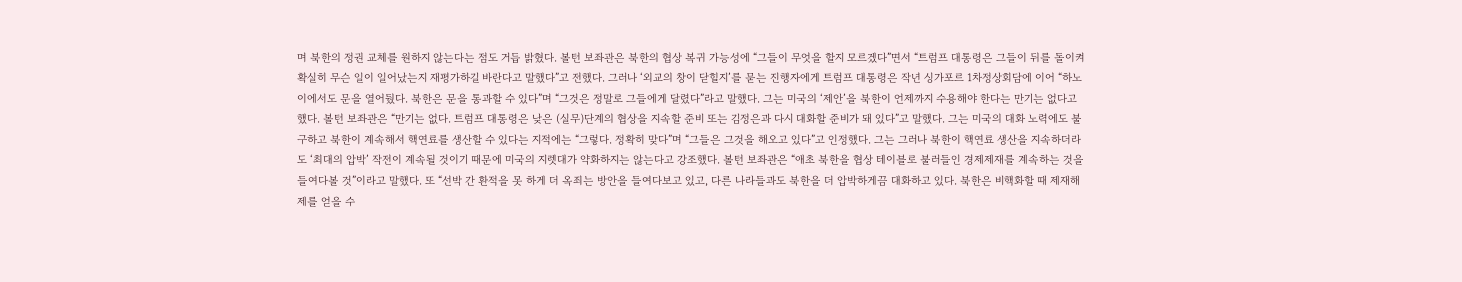며 북한의 정권 교체를 원하지 않는다는 점도 거듭 밝혔다. 볼턴 보좌관은 북한의 협상 복귀 가능성에 “그들이 무엇을 할지 모르겠다”면서 “트럼프 대통령은 그들이 뒤를 돌이켜 확실히 무슨 일이 일어났는지 재평가하길 바란다고 말했다”고 전했다. 그러나 ‘외교의 창이 닫힐지’를 묻는 진행자에게 트럼프 대통령은 작년 싱가포르 1차정상회담에 이어 “하노이에서도 문을 열어뒀다. 북한은 문을 통과할 수 있다”며 “그것은 정말로 그들에게 달렸다”라고 말했다. 그는 미국의 ‘제안’을 북한이 언제까지 수용해야 한다는 만기는 없다고 했다. 볼턴 보좌관은 “만기는 없다. 트럼프 대통령은 낮은 (실무)단계의 협상을 지속할 준비 또는 김정은과 다시 대화할 준비가 돼 있다”고 말했다. 그는 미국의 대화 노력에도 불구하고 북한이 계속해서 핵연료를 생산할 수 있다는 지적에는 “그렇다. 정확히 맞다”며 “그들은 그것을 해오고 있다”고 인정했다. 그는 그러나 북한이 핵연료 생산을 지속하더라도 ‘최대의 압박’ 작전이 계속될 것이기 때문에 미국의 지렛대가 약화하지는 않는다고 강조했다. 볼턴 보좌관은 “애초 북한을 협상 테이블로 불러들인 경제제재를 계속하는 것을 들여다볼 것”이라고 말했다. 또 “선박 간 환적을 못 하게 더 옥죄는 방안을 들여다보고 있고, 다른 나라들과도 북한을 더 압박하게끔 대화하고 있다. 북한은 비핵화할 때 제재해제를 얻을 수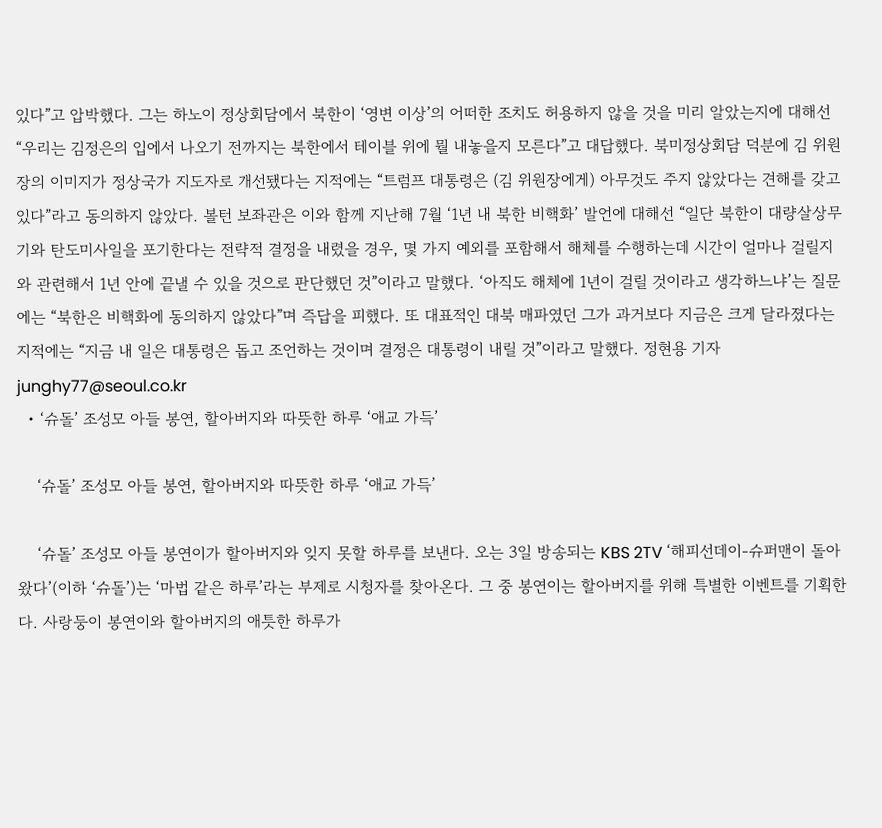있다”고 압박했다. 그는 하노이 정상회담에서 북한이 ‘영변 이상’의 어떠한 조치도 허용하지 않을 것을 미리 알았는지에 대해선 “우리는 김정은의 입에서 나오기 전까지는 북한에서 테이블 위에 뭘 내놓을지 모른다”고 대답했다. 북미정상회담 덕분에 김 위원장의 이미지가 정상국가 지도자로 개선됐다는 지적에는 “트럼프 대통령은 (김 위원장에게) 아무것도 주지 않았다는 견해를 갖고 있다”라고 동의하지 않았다. 볼턴 보좌관은 이와 함께 지난해 7월 ‘1년 내 북한 비핵화’ 발언에 대해선 “일단 북한이 대량살상무기와 탄도미사일을 포기한다는 전략적 결정을 내렸을 경우, 몇 가지 예외를 포함해서 해체를 수행하는데 시간이 얼마나 걸릴지와 관련해서 1년 안에 끝낼 수 있을 것으로 판단했던 것”이라고 말했다. ‘아직도 해체에 1년이 걸릴 것이라고 생각하느냐’는 질문에는 “북한은 비핵화에 동의하지 않았다”며 즉답을 피했다. 또 대표적인 대북 매파였던 그가 과거보다 지금은 크게 달라졌다는 지적에는 “지금 내 일은 대통령은 돕고 조언하는 것이며 결정은 대통령이 내릴 것”이라고 말했다. 정현용 기자 junghy77@seoul.co.kr
  • ‘슈돌’ 조성모 아들 봉연, 할아버지와 따뜻한 하루 ‘애교 가득’

    ‘슈돌’ 조성모 아들 봉연, 할아버지와 따뜻한 하루 ‘애교 가득’

    ‘슈돌’ 조성모 아들 봉연이가 할아버지와 잊지 못할 하루를 보낸다. 오는 3일 방송되는 KBS 2TV ‘해피선데이-슈퍼맨이 돌아왔다’(이하 ‘슈돌’)는 ‘마법 같은 하루’라는 부제로 시청자를 찾아온다. 그 중 봉연이는 할아버지를 위해 특별한 이벤트를 기획한다. 사랑둥이 봉연이와 할아버지의 애틋한 하루가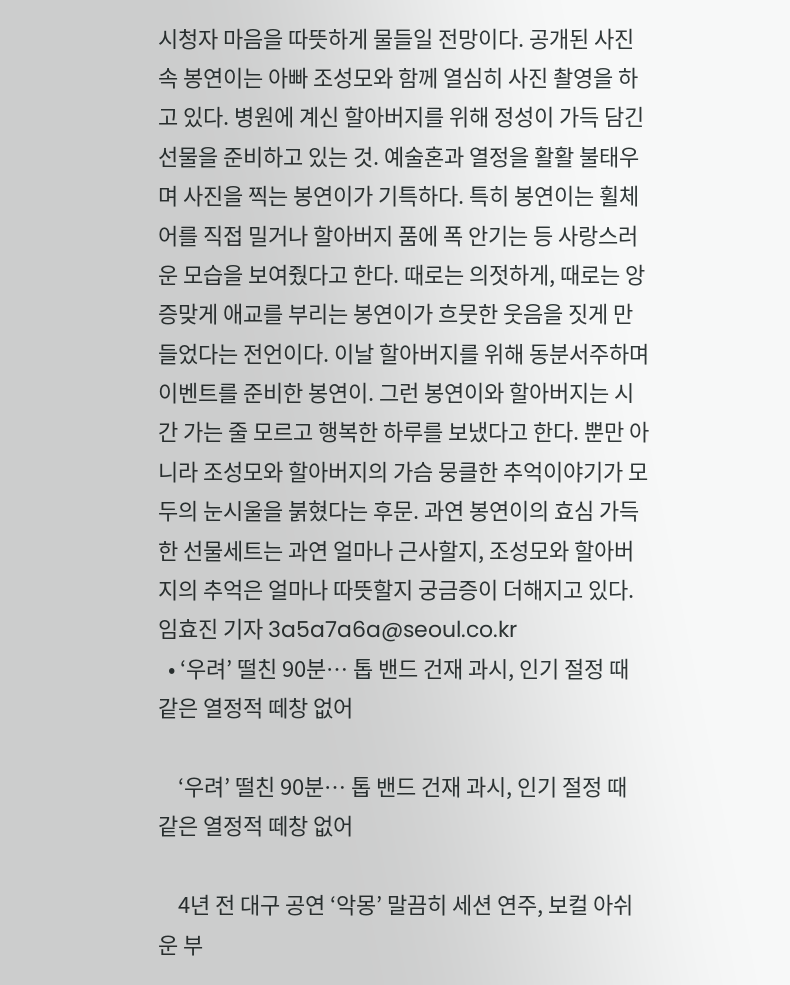시청자 마음을 따뜻하게 물들일 전망이다. 공개된 사진 속 봉연이는 아빠 조성모와 함께 열심히 사진 촬영을 하고 있다. 병원에 계신 할아버지를 위해 정성이 가득 담긴 선물을 준비하고 있는 것. 예술혼과 열정을 활활 불태우며 사진을 찍는 봉연이가 기특하다. 특히 봉연이는 휠체어를 직접 밀거나 할아버지 품에 폭 안기는 등 사랑스러운 모습을 보여줬다고 한다. 때로는 의젓하게, 때로는 앙증맞게 애교를 부리는 봉연이가 흐뭇한 웃음을 짓게 만들었다는 전언이다. 이날 할아버지를 위해 동분서주하며 이벤트를 준비한 봉연이. 그런 봉연이와 할아버지는 시간 가는 줄 모르고 행복한 하루를 보냈다고 한다. 뿐만 아니라 조성모와 할아버지의 가슴 뭉클한 추억이야기가 모두의 눈시울을 붉혔다는 후문. 과연 봉연이의 효심 가득한 선물세트는 과연 얼마나 근사할지, 조성모와 할아버지의 추억은 얼마나 따뜻할지 궁금증이 더해지고 있다. 임효진 기자 3a5a7a6a@seoul.co.kr
  • ‘우려’ 떨친 90분… 톱 밴드 건재 과시, 인기 절정 때 같은 열정적 떼창 없어

    ‘우려’ 떨친 90분… 톱 밴드 건재 과시, 인기 절정 때 같은 열정적 떼창 없어

    4년 전 대구 공연 ‘악몽’ 말끔히 세션 연주, 보컬 아쉬운 부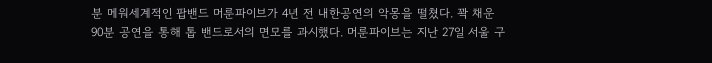분 메워세계적인 팝밴드 머룬파이브가 4년 전 내한공연의 악몽을 떨쳤다. 꽉 채운 90분 공연을 통해 톱 밴드로서의 면모를 과시했다. 머룬파이브는 지난 27일 서울 구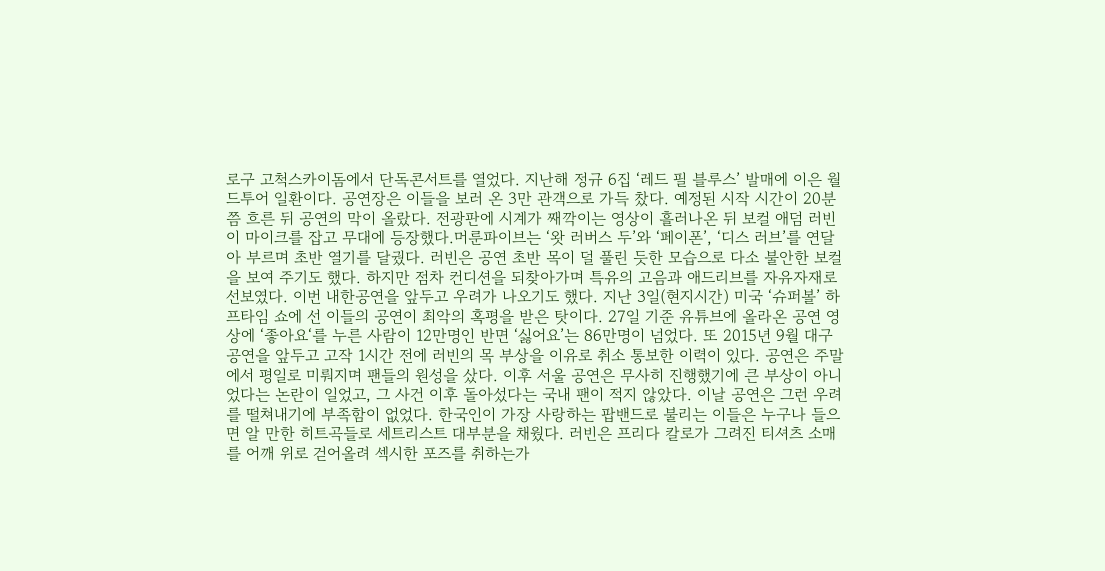로구 고척스카이돔에서 단독콘서트를 열었다. 지난해 정규 6집 ‘레드 필 블루스’ 발매에 이은 월드투어 일환이다. 공연장은 이들을 보러 온 3만 관객으로 가득 찼다. 예정된 시작 시간이 20분쯤 흐른 뒤 공연의 막이 올랐다. 전광판에 시계가 째깍이는 영상이 흘러나온 뒤 보컬 애덤 러빈이 마이크를 잡고 무대에 등장했다.머룬파이브는 ‘왓 러버스 두’와 ‘페이폰’, ‘디스 러브’를 연달아 부르며 초반 열기를 달궜다. 러빈은 공연 초반 목이 덜 풀린 듯한 모습으로 다소 불안한 보컬을 보여 주기도 했다. 하지만 점차 컨디션을 되찾아가며 특유의 고음과 애드리브를 자유자재로 선보였다. 이번 내한공연을 앞두고 우려가 나오기도 했다. 지난 3일(현지시간) 미국 ‘슈퍼볼’ 하프타임 쇼에 선 이들의 공연이 최악의 혹평을 받은 탓이다. 27일 기준 유튜브에 올라온 공연 영상에 ‘좋아요‘를 누른 사람이 12만명인 반면 ‘싫어요’는 86만명이 넘었다. 또 2015년 9월 대구 공연을 앞두고 고작 1시간 전에 러빈의 목 부상을 이유로 취소 통보한 이력이 있다. 공연은 주말에서 평일로 미뤄지며 팬들의 원성을 샀다. 이후 서울 공연은 무사히 진행했기에 큰 부상이 아니었다는 논란이 일었고, 그 사건 이후 돌아섰다는 국내 팬이 적지 않았다. 이날 공연은 그런 우려를 떨쳐내기에 부족함이 없었다. 한국인이 가장 사랑하는 팝밴드로 불리는 이들은 누구나 들으면 알 만한 히트곡들로 세트리스트 대부분을 채웠다. 러빈은 프리다 칼로가 그려진 티셔츠 소매를 어깨 위로 걷어올려 섹시한 포즈를 취하는가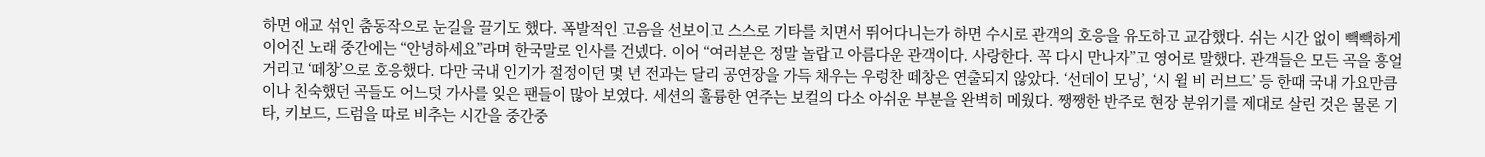하면 애교 섞인 춤동작으로 눈길을 끌기도 했다. 폭발적인 고음을 선보이고 스스로 기타를 치면서 뛰어다니는가 하면 수시로 관객의 호응을 유도하고 교감했다. 쉬는 시간 없이 빽빽하게 이어진 노래 중간에는 “안녕하세요”라며 한국말로 인사를 건넸다. 이어 “여러분은 정말 놀랍고 아름다운 관객이다. 사랑한다. 꼭 다시 만나자”고 영어로 말했다. 관객들은 모든 곡을 흥얼거리고 ‘떼창’으로 호응했다. 다만 국내 인기가 절정이던 몇 년 전과는 달리 공연장을 가득 채우는 우렁찬 떼창은 연출되지 않았다. ‘선데이 모닝’, ‘시 윌 비 러브드’ 등 한때 국내 가요만큼이나 친숙했던 곡들도 어느덧 가사를 잊은 팬들이 많아 보였다. 세션의 훌륭한 연주는 보컬의 다소 아쉬운 부분을 완벽히 메웠다. 쨍쨍한 반주로 현장 분위기를 제대로 살린 것은 물론 기타, 키보드, 드럼을 따로 비추는 시간을 중간중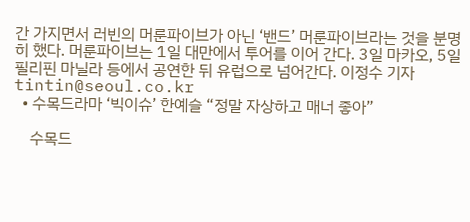간 가지면서 러빈의 머룬파이브가 아닌 ‘밴드’ 머룬파이브라는 것을 분명히 했다. 머룬파이브는 1일 대만에서 투어를 이어 간다. 3일 마카오, 5일 필리핀 마닐라 등에서 공연한 뒤 유럽으로 넘어간다. 이정수 기자 tintin@seoul.co.kr
  • 수목드라마 ‘빅이슈’ 한예슬 “정말 자상하고 매너 좋아”

    수목드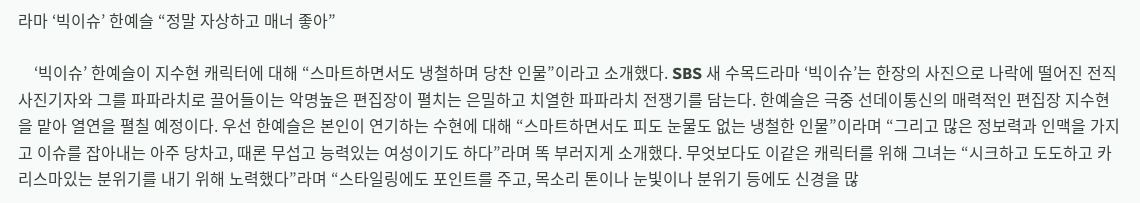라마 ‘빅이슈’ 한예슬 “정말 자상하고 매너 좋아”

    ‘빅이슈’ 한예슬이 지수현 캐릭터에 대해 “스마트하면서도 냉철하며 당찬 인물”이라고 소개했다. SBS 새 수목드라마 ‘빅이슈’는 한장의 사진으로 나락에 떨어진 전직사진기자와 그를 파파라치로 끌어들이는 악명높은 편집장이 펼치는 은밀하고 치열한 파파라치 전쟁기를 담는다. 한예슬은 극중 선데이통신의 매력적인 편집장 지수현을 맡아 열연을 펼칠 예정이다. 우선 한예슬은 본인이 연기하는 수현에 대해 “스마트하면서도 피도 눈물도 없는 냉철한 인물”이라며 “그리고 많은 정보력과 인맥을 가지고 이슈를 잡아내는 아주 당차고, 때론 무섭고 능력있는 여성이기도 하다”라며 똑 부러지게 소개했다. 무엇보다도 이같은 캐릭터를 위해 그녀는 “시크하고 도도하고 카리스마있는 분위기를 내기 위해 노력했다”라며 “스타일링에도 포인트를 주고, 목소리 톤이나 눈빛이나 분위기 등에도 신경을 많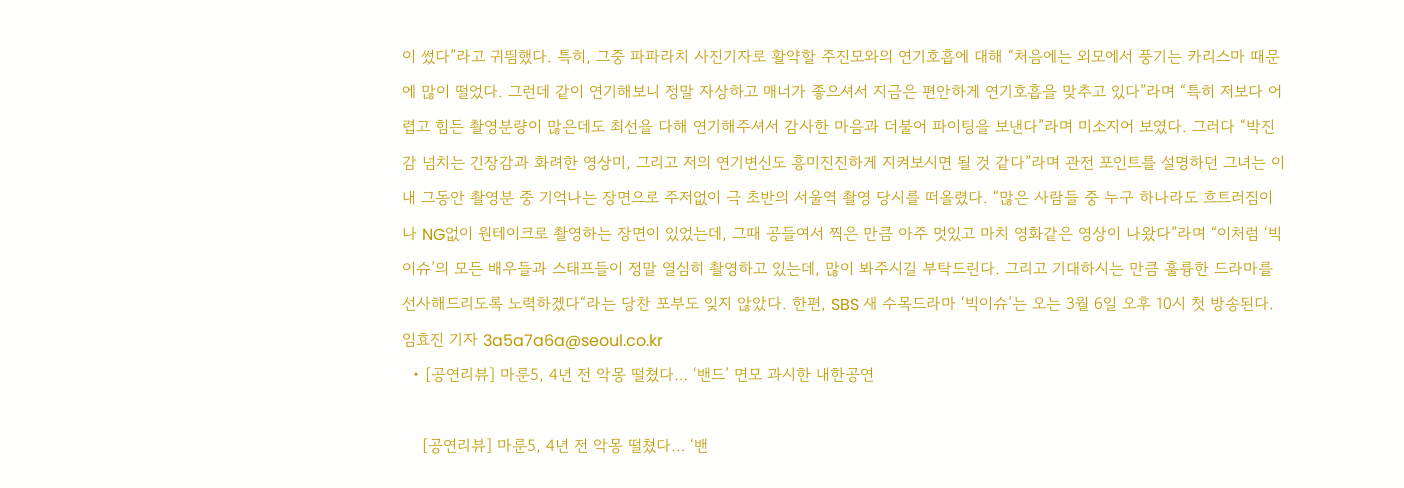이 썼다”라고 귀띔했다. 특히, 그중 파파라치 사진기자로 활약할 주진모와의 연기호흡에 대해 “처음에는 외모에서 풍기는 카리스마 때문에 많이 떨었다. 그런데 같이 연기해보니 정말 자상하고 매너가 좋으셔서 지금은 편안하게 연기호흡을 맞추고 있다”라며 “특히 저보다 어렵고 힘든 촬영분량이 많은데도 최선을 다해 연기해주셔서 감사한 마음과 더불어 파이팅을 보낸다”라며 미소지어 보였다. 그러다 “박진감 넘치는 긴장감과 화려한 영상미, 그리고 저의 연기변신도 흥미진진하게 지켜보시면 될 것 같다”라며 관전 포인트를 설명하던 그녀는 이내 그동안 촬영분 중 기억나는 장면으로 주저없이 극 초반의 서울역 촬영 당시를 떠올렸다. “많은 사람들 중 누구 하나라도 흐트러짐이나 NG없이 원테이크로 촬영하는 장면이 있었는데, 그때 공들여서 찍은 만큼 아주 멋있고 마치 영화같은 영상이 나왔다”라며 “이처럼 ‘빅이슈’의 모든 배우들과 스태프들이 정말 열심히 촬영하고 있는데, 많이 봐주시길 부탁드린다. 그리고 기대하시는 만큼 훌륭한 드라마를 선사해드리도록 노력하겠다“라는 당찬 포부도 잊지 않았다. 한편, SBS 새 수목드라마 ‘빅이슈’는 오는 3월 6일 오후 10시 첫 방송된다. 임효진 기자 3a5a7a6a@seoul.co.kr
  • [공연리뷰] 마룬5, 4년 전 악몽 떨쳤다… ‘밴드’ 면모 과시한 내한공연

    [공연리뷰] 마룬5, 4년 전 악몽 떨쳤다… ‘밴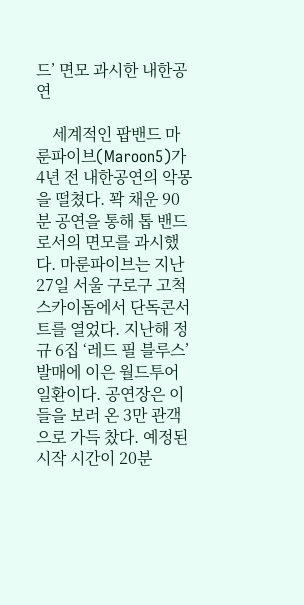드’ 면모 과시한 내한공연

    세계적인 팝밴드 마룬파이브(Maroon5)가 4년 전 내한공연의 악몽을 떨쳤다. 꽉 채운 90분 공연을 통해 톱 밴드로서의 면모를 과시했다. 마룬파이브는 지난 27일 서울 구로구 고척스카이돔에서 단독콘서트를 열었다. 지난해 정규 6집 ‘레드 필 블루스’ 발매에 이은 월드투어 일환이다. 공연장은 이들을 보러 온 3만 관객으로 가득 찼다. 예정된 시작 시간이 20분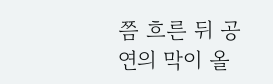쯤 흐른 뒤 공연의 막이 올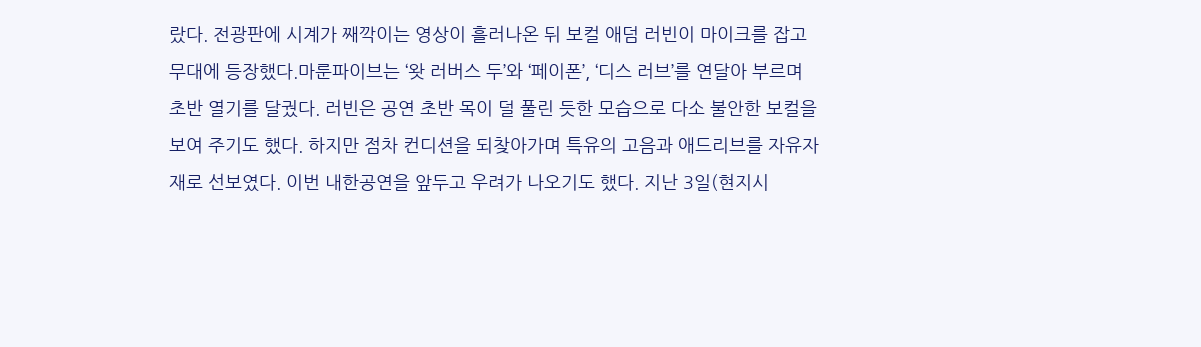랐다. 전광판에 시계가 째깍이는 영상이 흘러나온 뒤 보컬 애덤 러빈이 마이크를 잡고 무대에 등장했다.마룬파이브는 ‘왓 러버스 두’와 ‘페이폰’, ‘디스 러브’를 연달아 부르며 초반 열기를 달궜다. 러빈은 공연 초반 목이 덜 풀린 듯한 모습으로 다소 불안한 보컬을 보여 주기도 했다. 하지만 점차 컨디션을 되찾아가며 특유의 고음과 애드리브를 자유자재로 선보였다. 이번 내한공연을 앞두고 우려가 나오기도 했다. 지난 3일(현지시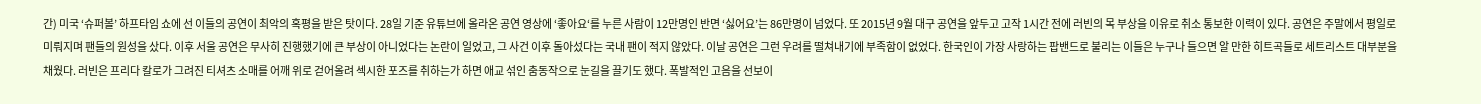간) 미국 ‘슈퍼볼’ 하프타임 쇼에 선 이들의 공연이 최악의 혹평을 받은 탓이다. 28일 기준 유튜브에 올라온 공연 영상에 ‘좋아요‘를 누른 사람이 12만명인 반면 ‘싫어요’는 86만명이 넘었다. 또 2015년 9월 대구 공연을 앞두고 고작 1시간 전에 러빈의 목 부상을 이유로 취소 통보한 이력이 있다. 공연은 주말에서 평일로 미뤄지며 팬들의 원성을 샀다. 이후 서울 공연은 무사히 진행했기에 큰 부상이 아니었다는 논란이 일었고, 그 사건 이후 돌아섰다는 국내 팬이 적지 않았다. 이날 공연은 그런 우려를 떨쳐내기에 부족함이 없었다. 한국인이 가장 사랑하는 팝밴드로 불리는 이들은 누구나 들으면 알 만한 히트곡들로 세트리스트 대부분을 채웠다. 러빈은 프리다 칼로가 그려진 티셔츠 소매를 어깨 위로 걷어올려 섹시한 포즈를 취하는가 하면 애교 섞인 춤동작으로 눈길을 끌기도 했다. 폭발적인 고음을 선보이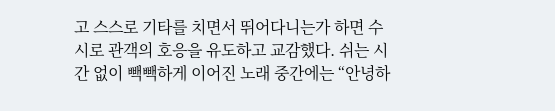고 스스로 기타를 치면서 뛰어다니는가 하면 수시로 관객의 호응을 유도하고 교감했다. 쉬는 시간 없이 빽빽하게 이어진 노래 중간에는 “안녕하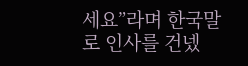세요”라며 한국말로 인사를 건넸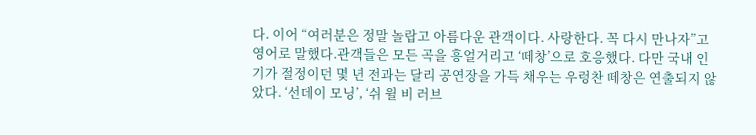다. 이어 “여러분은 정말 놀랍고 아름다운 관객이다. 사랑한다. 꼭 다시 만나자”고 영어로 말했다.관객들은 모든 곡을 흥얼거리고 ‘떼창’으로 호응했다. 다만 국내 인기가 절정이던 몇 년 전과는 달리 공연장을 가득 채우는 우렁찬 떼창은 연출되지 않았다. ‘선데이 모닝’, ‘쉬 윌 비 러브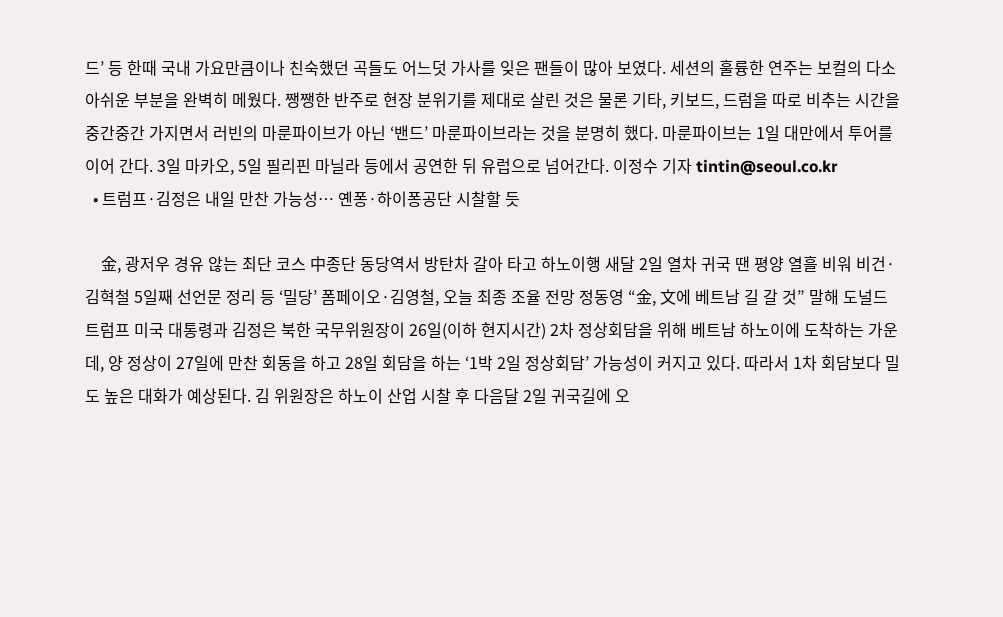드’ 등 한때 국내 가요만큼이나 친숙했던 곡들도 어느덧 가사를 잊은 팬들이 많아 보였다. 세션의 훌륭한 연주는 보컬의 다소 아쉬운 부분을 완벽히 메웠다. 쨍쨍한 반주로 현장 분위기를 제대로 살린 것은 물론 기타, 키보드, 드럼을 따로 비추는 시간을 중간중간 가지면서 러빈의 마룬파이브가 아닌 ‘밴드’ 마룬파이브라는 것을 분명히 했다. 마룬파이브는 1일 대만에서 투어를 이어 간다. 3일 마카오, 5일 필리핀 마닐라 등에서 공연한 뒤 유럽으로 넘어간다. 이정수 기자 tintin@seoul.co.kr
  • 트럼프·김정은 내일 만찬 가능성… 옌퐁·하이퐁공단 시찰할 듯

    金, 광저우 경유 않는 최단 코스 中종단 동당역서 방탄차 갈아 타고 하노이행 새달 2일 열차 귀국 땐 평양 열흘 비워 비건·김혁철 5일째 선언문 정리 등 ‘밀당’ 폼페이오·김영철, 오늘 최종 조율 전망 정동영 “金, 文에 베트남 길 갈 것” 말해 도널드 트럼프 미국 대통령과 김정은 북한 국무위원장이 26일(이하 현지시간) 2차 정상회담을 위해 베트남 하노이에 도착하는 가운데, 양 정상이 27일에 만찬 회동을 하고 28일 회담을 하는 ‘1박 2일 정상회담’ 가능성이 커지고 있다. 따라서 1차 회담보다 밀도 높은 대화가 예상된다. 김 위원장은 하노이 산업 시찰 후 다음달 2일 귀국길에 오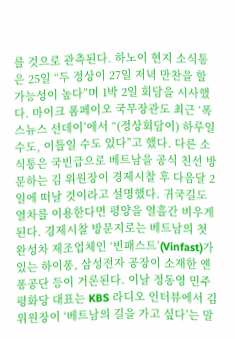를 것으로 관측된다. 하노이 현지 소식통은 25일 “두 정상이 27일 저녁 만찬을 할 가능성이 높다”며 1박 2일 회담을 시사했다. 마이크 폼페이오 국무장관도 최근 ‘폭스뉴스 선데이’에서 “(정상회담이) 하루일 수도, 이틀일 수도 있다”고 했다. 다른 소식통은 국빈급으로 베트남을 공식 친선 방문하는 김 위원장이 경제시찰 후 다음달 2일에 떠날 것이라고 설명했다. 귀국길도 열차를 이용한다면 평양을 열흘간 비우게 된다. 경제시찰 방문지로는 베트남의 첫 완성차 제조업체인 ‘빈패스트’(Vinfast)가 있는 하이퐁, 삼성전자 공장이 소재한 옌퐁공단 등이 거론된다. 이날 정동영 민주평화당 대표는 KBS 라디오 인터뷰에서 김 위원장이 ‘베트남의 길을 가고 싶다’는 말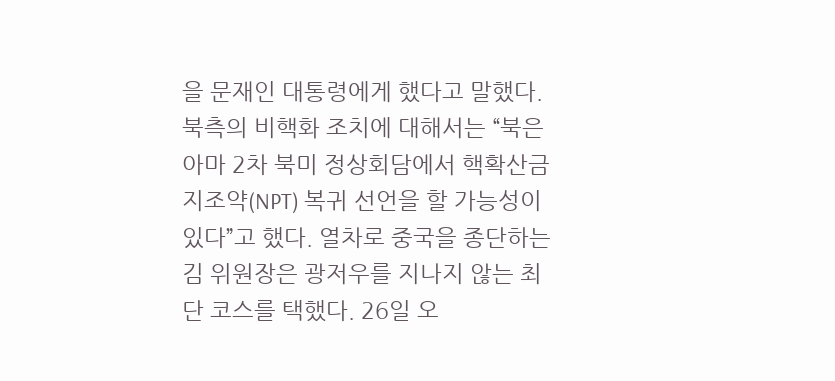을 문재인 대통령에게 했다고 말했다. 북측의 비핵화 조치에 대해서는 “북은 아마 2차 북미 정상회담에서 핵확산금지조약(NPT) 복귀 선언을 할 가능성이 있다”고 했다. 열차로 중국을 종단하는 김 위원장은 광저우를 지나지 않는 최단 코스를 택했다. 26일 오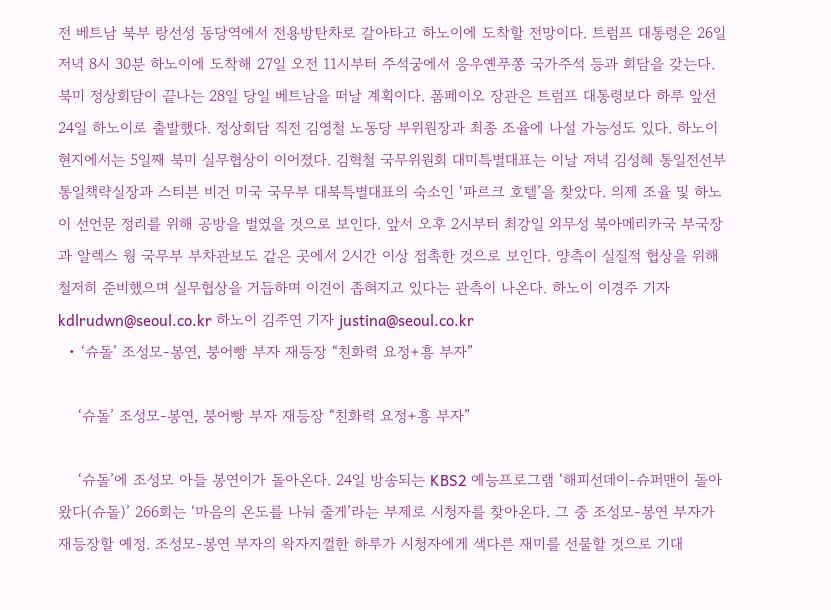전 베트남 북부 랑선성 동당역에서 전용방탄차로 갈아타고 하노이에 도착할 전망이다. 트럼프 대통령은 26일 저녁 8시 30분 하노이에 도착해 27일 오전 11시부터 주석궁에서 응우옌푸쫑 국가주석 등과 회담을 갖는다. 북미 정상회담이 끝나는 28일 당일 베트남을 떠날 계획이다. 폼페이오 장관은 트럼프 대통령보다 하루 앞선 24일 하노이로 출발했다. 정상회담 직전 김영철 노동당 부위원장과 최종 조율에 나설 가능성도 있다. 하노이 현지에서는 5일째 북미 실무협상이 이어졌다. 김혁철 국무위원회 대미특별대표는 이날 저녁 김성혜 통일전선부 통일책략실장과 스티븐 비건 미국 국무부 대북특별대표의 숙소인 ‘파르크 호텔’을 찾았다. 의제 조율 및 하노이 선언문 정리를 위해 공방을 벌였을 것으로 보인다. 앞서 오후 2시부터 최강일 외무성 북아메리카국 부국장과 알렉스 웡 국무부 부차관보도 같은 곳에서 2시간 이상 접촉한 것으로 보인다. 양측이 실질적 협상을 위해 철저히 준비했으며 실무협상을 거듭하며 이견이 좁혀지고 있다는 관측이 나온다. 하노이 이경주 기자 kdlrudwn@seoul.co.kr 하노이 김주연 기자 justina@seoul.co.kr
  • ‘슈돌’ 조성모-봉연, 붕어빵 부자 재등장 “친화력 요정+흥 부자”

    ‘슈돌’ 조성모-봉연, 붕어빵 부자 재등장 “친화력 요정+흥 부자”

    ‘슈돌’에 조성모 아들 봉연이가 돌아온다. 24일 방송되는 KBS2 예능프로그램 ‘해피선데이-슈퍼맨이 돌아왔다(슈돌)’ 266회는 ‘마음의 온도를 나눠 줄게’라는 부제로 시청자를 찾아온다. 그 중 조성모-봉연 부자가 재등장할 예정. 조성모-봉연 부자의 왁자지껄한 하루가 시청자에게 색다른 재미를 선물할 것으로 기대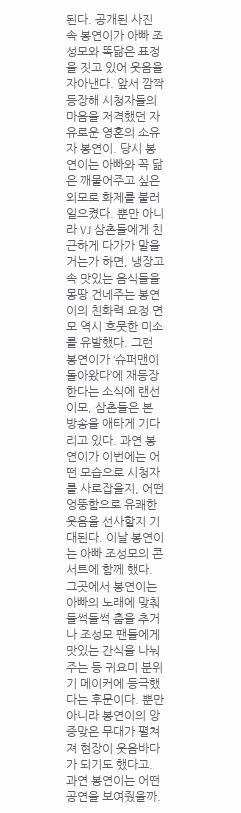된다. 공개된 사진 속 봉연이가 아빠 조성모와 똑닮은 표정을 짓고 있어 웃음을 자아낸다. 앞서 깜짝 등장해 시청자들의 마음을 저격했던 자유로운 영혼의 소유자 봉연이. 당시 봉연이는 아빠와 꼭 닮은 깨물어주고 싶은 외모로 화제를 불러 일으켰다. 뿐만 아니라 VJ 삼촌들에게 친근하게 다가가 말을 거는가 하면, 냉장고 속 맛있는 음식들을 몽땅 건네주는 봉연이의 친화력 요정 면모 역시 흐뭇한 미소를 유발했다. 그런 봉연이가 ‘슈퍼맨이 돌아왔다’에 재등장한다는 소식에 랜선 이모, 삼촌들은 본 방송을 애타게 기다리고 있다. 과연 봉연이가 이번에는 어떤 모습으로 시청자를 사로잡을지, 어떤 엉뚱함으로 유쾌한 웃음을 선사할지 기대된다. 이날 봉연이는 아빠 조성모의 콘서트에 함께 했다. 그곳에서 봉연이는 아빠의 노래에 맞춰 들썩들썩 춤을 추거나 조성모 팬들에게 맛있는 간식을 나눠주는 등 귀요미 분위기 메이커에 등극했다는 후문이다. 뿐만 아니라 봉연이의 앙증맞은 무대가 펼쳐져 현장이 웃음바다가 되기도 했다고. 과연 봉연이는 어떤 공연을 보여줬을까.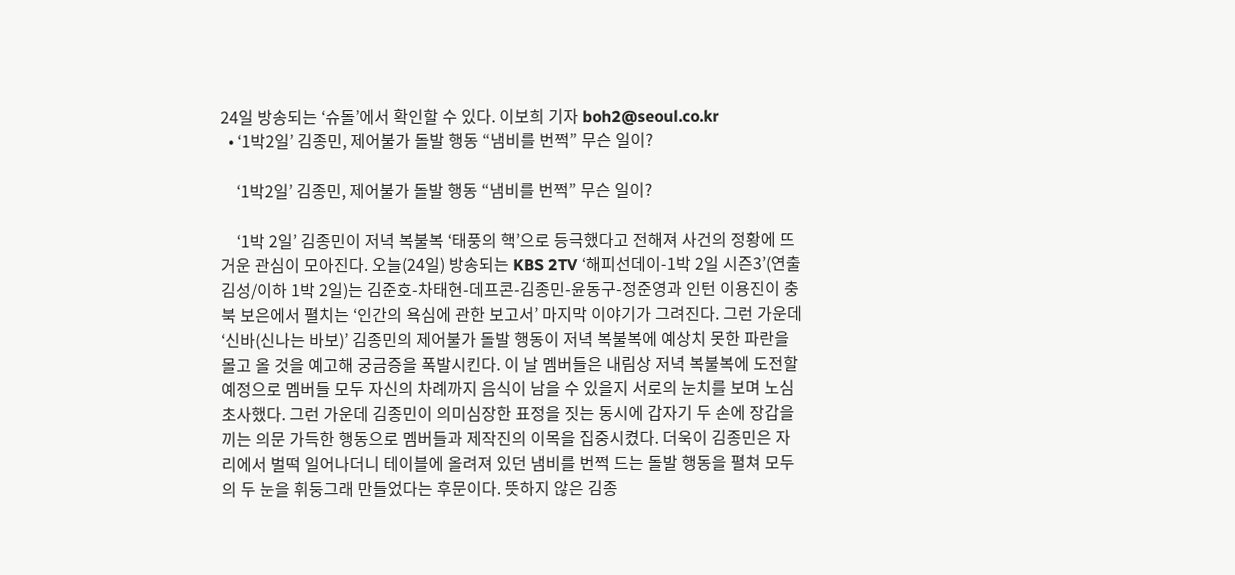24일 방송되는 ‘슈돌’에서 확인할 수 있다. 이보희 기자 boh2@seoul.co.kr
  • ‘1박2일’ 김종민, 제어불가 돌발 행동 “냄비를 번쩍” 무슨 일이?

    ‘1박2일’ 김종민, 제어불가 돌발 행동 “냄비를 번쩍” 무슨 일이?

    ‘1박 2일’ 김종민이 저녁 복불복 ‘태풍의 핵’으로 등극했다고 전해져 사건의 정황에 뜨거운 관심이 모아진다. 오늘(24일) 방송되는 KBS 2TV ‘해피선데이-1박 2일 시즌3’(연출 김성/이하 1박 2일)는 김준호-차태현-데프콘-김종민-윤동구-정준영과 인턴 이용진이 충북 보은에서 펼치는 ‘인간의 욕심에 관한 보고서’ 마지막 이야기가 그려진다. 그런 가운데 ‘신바(신나는 바보)’ 김종민의 제어불가 돌발 행동이 저녁 복불복에 예상치 못한 파란을 몰고 올 것을 예고해 궁금증을 폭발시킨다. 이 날 멤버들은 내림상 저녁 복불복에 도전할 예정으로 멤버들 모두 자신의 차례까지 음식이 남을 수 있을지 서로의 눈치를 보며 노심초사했다. 그런 가운데 김종민이 의미심장한 표정을 짓는 동시에 갑자기 두 손에 장갑을 끼는 의문 가득한 행동으로 멤버들과 제작진의 이목을 집중시켰다. 더욱이 김종민은 자리에서 벌떡 일어나더니 테이블에 올려져 있던 냄비를 번쩍 드는 돌발 행동을 펼쳐 모두의 두 눈을 휘둥그래 만들었다는 후문이다. 뜻하지 않은 김종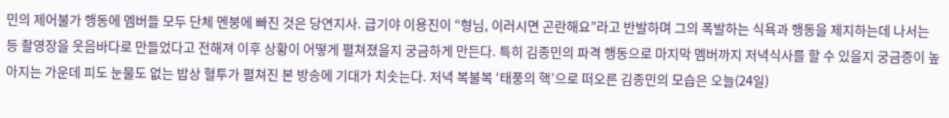민의 제어불가 행동에 멤버들 모두 단체 멘붕에 빠진 것은 당연지사. 급기야 이용진이 “형님, 이러시면 곤란해요”라고 반발하며 그의 폭발하는 식욕과 행동을 제지하는데 나서는 등 촬영장을 웃음바다로 만들었다고 전해져 이후 상황이 어떻게 펼쳐졌을지 궁금하게 만든다. 특히 김종민의 파격 행동으로 마지막 멤버까지 저녁식사를 할 수 있을지 궁금증이 높아지는 가운데 피도 눈물도 없는 밥상 혈투가 펼쳐진 본 방송에 기대가 치솟는다. 저녁 복불복 ‘태풍의 핵’으로 떠오른 김종민의 모습은 오늘(24일)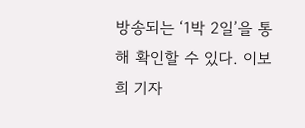방송되는 ‘1박 2일’을 통해 확인할 수 있다. 이보희 기자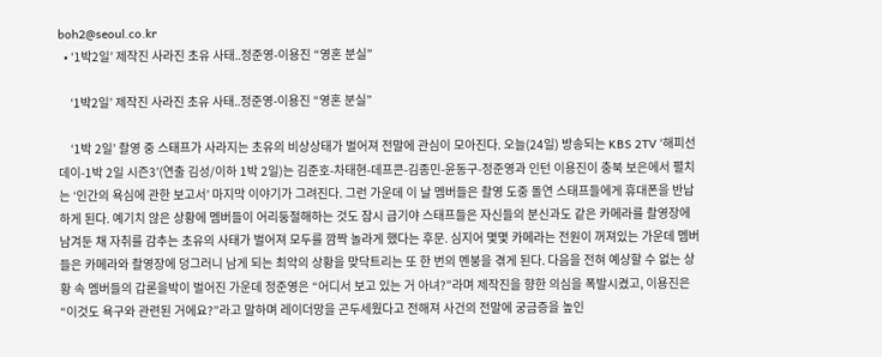boh2@seoul.co.kr
  • ‘1박2일’ 제작진 사라진 초유 사태..정준영-이용진 “영혼 분실”

    ‘1박2일’ 제작진 사라진 초유 사태..정준영-이용진 “영혼 분실”

    ‘1박 2일’ 촬영 중 스태프가 사라지는 초유의 비상상태가 벌어져 전말에 관심이 모아진다. 오늘(24일) 방송되는 KBS 2TV ‘해피선데이-1박 2일 시즌3’(연출 김성/이하 1박 2일)는 김준호-차태현-데프콘-김종민-윤동구-정준영과 인턴 이용진이 충북 보은에서 펼치는 ‘인간의 욕심에 관한 보고서’ 마지막 이야기가 그려진다. 그런 가운데 이 날 멤버들은 촬영 도중 돌연 스태프들에게 휴대폰을 반납하게 된다. 예기치 않은 상황에 멤버들이 어리둥절해하는 것도 잠시 급기야 스태프들은 자신들의 분신과도 같은 카메라를 촬영장에 남겨둔 채 자취를 감추는 초유의 사태가 벌어져 모두를 깜짝 놀라게 했다는 후문. 심지어 몇몇 카메라는 전원이 꺼져있는 가운데 멤버들은 카메라와 촬영장에 덩그러니 남게 되는 최악의 상황을 맞닥트리는 또 한 번의 멘붕을 겪게 된다. 다음을 전혀 예상할 수 없는 상황 속 멤버들의 갑론을박이 벌어진 가운데 정준영은 “어디서 보고 있는 거 아녀?”라며 제작진을 향한 의심을 폭발시켰고, 이용진은 “이것도 욕구와 관련된 거에요?”라고 말하며 레이더망을 곤두세웠다고 전해져 사건의 전말에 궁금증을 높인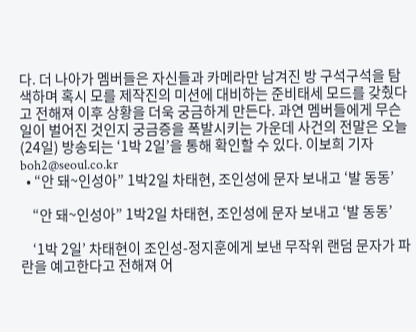다. 더 나아가 멤버들은 자신들과 카메라만 남겨진 방 구석구석을 탐색하며 혹시 모를 제작진의 미션에 대비하는 준비태세 모드를 갖췄다고 전해져 이후 상황을 더욱 궁금하게 만든다. 과연 멤버들에게 무슨 일이 벌어진 것인지 궁금증을 폭발시키는 가운데 사건의 전말은 오늘(24일) 방송되는 ‘1박 2일’을 통해 확인할 수 있다. 이보희 기자 boh2@seoul.co.kr
  • “안 돼~인성아” 1박2일 차태현, 조인성에 문자 보내고 ‘발 동동’

    “안 돼~인성아” 1박2일 차태현, 조인성에 문자 보내고 ‘발 동동’

    ‘1박 2일’ 차태현이 조인성-정지훈에게 보낸 무작위 랜덤 문자가 파란을 예고한다고 전해져 어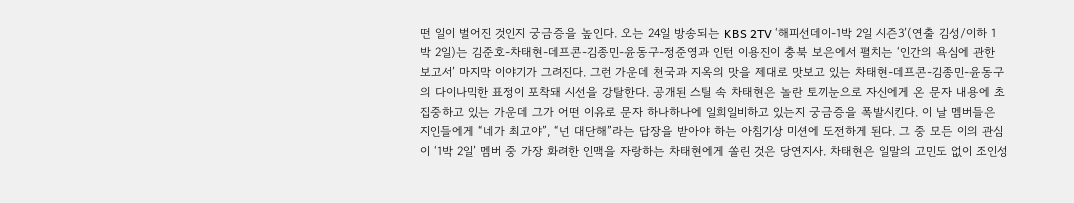떤 일이 벌어진 것인지 궁금증을 높인다. 오는 24일 방송되는 KBS 2TV ‘해피선데이-1박 2일 시즌3’(연출 김성/이하 1박 2일)는 김준호-차태현-데프콘-김종민-윤동구-정준영과 인턴 이용진이 충북 보은에서 펼치는 ‘인간의 욕심에 관한 보고서’ 마지막 이야기가 그려진다. 그런 가운데 천국과 지옥의 맛을 제대로 맛보고 있는 차태현-데프콘-김종민-윤동구의 다이나믹한 표정이 포착돼 시선을 강탈한다. 공개된 스틸 속 차태현은 놀란 토끼눈으로 자신에게 온 문자 내용에 초집중하고 있는 가운데 그가 어떤 이유로 문자 하나하나에 일희일비하고 있는지 궁금증을 폭발시킨다. 이 날 멤버들은 지인들에게 “네가 최고야”, “넌 대단해”라는 답장을 받아야 하는 아침기상 미션에 도전하게 된다. 그 중 모든 이의 관심이 ‘1박 2일’ 멤버 중 가장 화려한 인맥을 자랑하는 차태현에게 쏠린 것은 당연지사. 차태현은 일말의 고민도 없이 조인성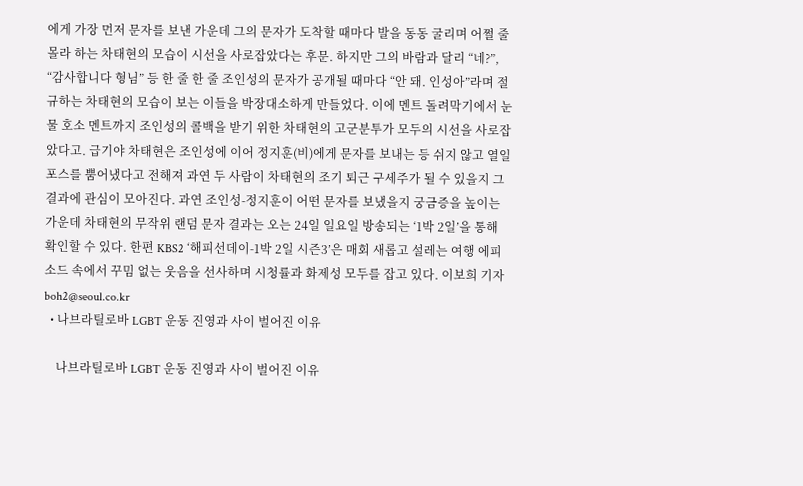에게 가장 먼저 문자를 보낸 가운데 그의 문자가 도착할 때마다 발을 동동 굴리며 어쩔 줄 몰라 하는 차태현의 모습이 시선을 사로잡았다는 후문. 하지만 그의 바람과 달리 “네?”, “감사합니다 형님” 등 한 줄 한 줄 조인성의 문자가 공개될 때마다 “안 돼. 인성아”라며 절규하는 차태현의 모습이 보는 이들을 박장대소하게 만들었다. 이에 멘트 돌려막기에서 눈물 호소 멘트까지 조인성의 콜백을 받기 위한 차태현의 고군분투가 모두의 시선을 사로잡았다고. 급기야 차태현은 조인성에 이어 정지훈(비)에게 문자를 보내는 등 쉬지 않고 열일 포스를 뿜어냈다고 전해져 과연 두 사람이 차태현의 조기 퇴근 구세주가 될 수 있을지 그 결과에 관심이 모아진다. 과연 조인성-정지훈이 어떤 문자를 보냈을지 궁금증을 높이는 가운데 차태현의 무작위 랜덤 문자 결과는 오는 24일 일요일 방송되는 ‘1박 2일’을 통해 확인할 수 있다. 한편 KBS2 ‘해피선데이-1박 2일 시즌3’은 매회 새롭고 설레는 여행 에피소드 속에서 꾸밈 없는 웃음을 선사하며 시청률과 화제성 모두를 잡고 있다. 이보희 기자 boh2@seoul.co.kr
  • 나브라틸로바 LGBT 운동 진영과 사이 벌어진 이유

    나브라틸로바 LGBT 운동 진영과 사이 벌어진 이유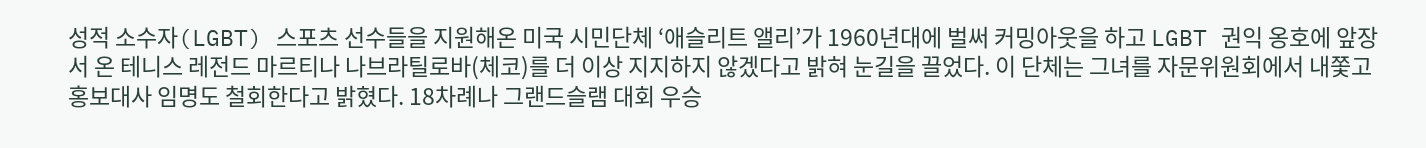성적 소수자(LGBT) 스포츠 선수들을 지원해온 미국 시민단체 ‘애슬리트 앨리’가 1960년대에 벌써 커밍아웃을 하고 LGBT 권익 옹호에 앞장서 온 테니스 레전드 마르티나 나브라틸로바(체코)를 더 이상 지지하지 않겠다고 밝혀 눈길을 끌었다. 이 단체는 그녀를 자문위원회에서 내쫓고 홍보대사 임명도 철회한다고 밝혔다. 18차례나 그랜드슬램 대회 우승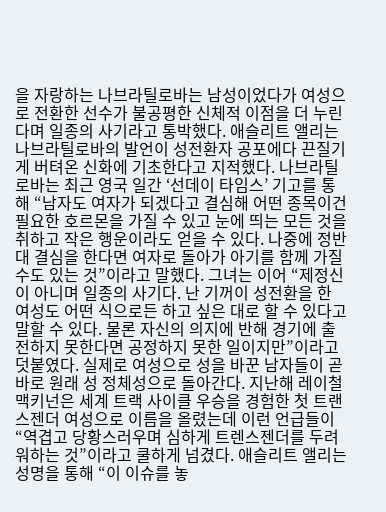을 자랑하는 나브라틸로바는 남성이었다가 여성으로 전환한 선수가 불공평한 신체적 이점을 더 누린다며 일종의 사기라고 통박했다. 애슬리트 앨리는 나브라틸로바의 발언이 성전환자 공포에다 끈질기게 버텨온 신화에 기초한다고 지적했다. 나브라틸로바는 최근 영국 일간 ‘선데이 타임스’ 기고를 통해 “남자도 여자가 되겠다고 결심해 어떤 종목이건 필요한 호르몬을 가질 수 있고 눈에 띄는 모든 것을 취하고 작은 행운이라도 얻을 수 있다. 나중에 정반대 결심을 한다면 여자로 돌아가 아기를 함께 가질 수도 있는 것”이라고 말했다. 그녀는 이어 “제정신이 아니며 일종의 사기다. 난 기꺼이 성전환을 한 여성도 어떤 식으로든 하고 싶은 대로 할 수 있다고 말할 수 있다. 물론 자신의 의지에 반해 경기에 출전하지 못한다면 공정하지 못한 일이지만”이라고 덧붙였다. 실제로 여성으로 성을 바꾼 남자들이 곧바로 원래 성 정체성으로 돌아간다. 지난해 레이철 맥키넌은 세계 트랙 사이클 우승을 경험한 첫 트랜스젠더 여성으로 이름을 올렸는데 이런 언급들이 “역겹고 당황스러우며 심하게 트렌스젠더를 두려워하는 것”이라고 쿨하게 넘겼다. 애슬리트 앨리는 성명을 통해 “이 이슈를 놓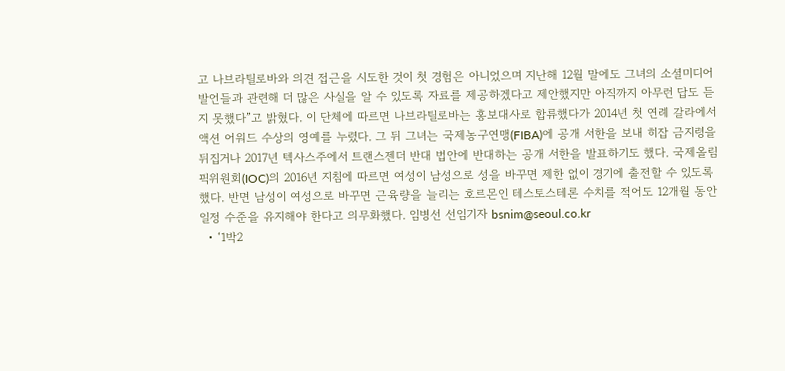고 나브라틸로바와 의견 접근을 시도한 것이 첫 경험은 아니었으며 지난해 12월 말에도 그녀의 소셜미디어 발언들과 관련해 더 많은 사실을 알 수 있도록 자료를 제공하겠다고 제안했지만 아직까지 아무런 답도 듣지 못했다”고 밝혔다. 이 단체에 따르면 나브라틸로바는 홍보대사로 합류했다가 2014년 첫 연례 갈라에서 액션 어워드 수상의 영예를 누렸다. 그 뒤 그녀는 국제농구연맹(FIBA)에 공개 서한을 보내 히잡 금지령을 뒤집거나 2017년 텍사스주에서 트랜스젠더 반대 법안에 반대하는 공개 서한을 발표하기도 했다. 국제올림픽위원회(IOC)의 2016년 지침에 따르면 여성이 남성으로 성을 바꾸면 제한 없이 경기에 출전할 수 있도록 했다. 반면 남성이 여성으로 바꾸면 근육량을 늘리는 호르몬인 테스토스테론 수치를 적어도 12개월 동안 일정 수준을 유지해야 한다고 의무화했다. 임병선 선임기자 bsnim@seoul.co.kr
  • ‘1박2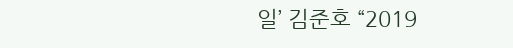일’ 김준호 “2019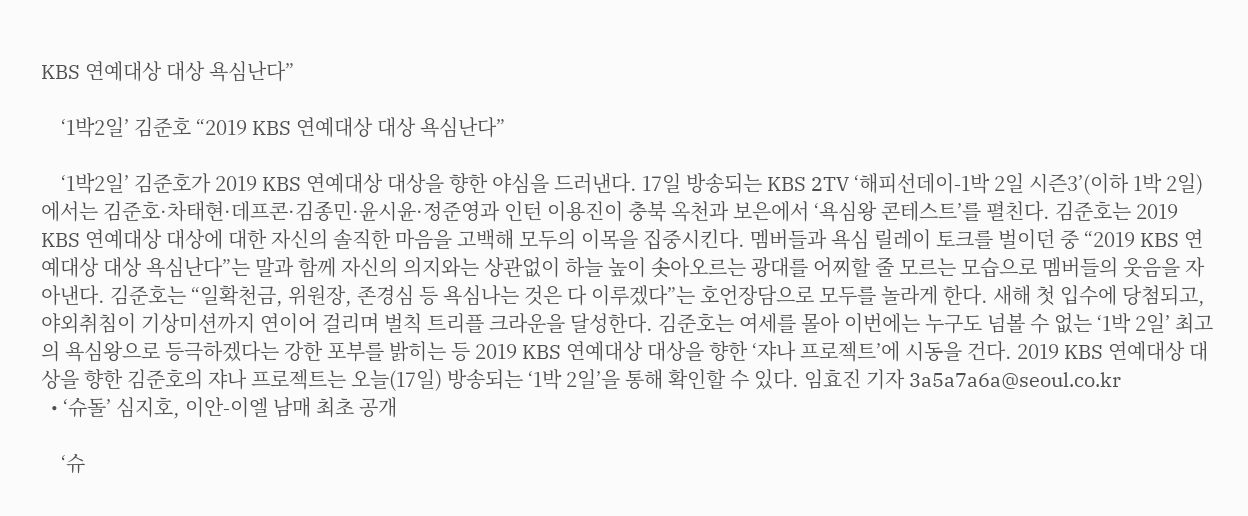KBS 연예대상 대상 욕심난다”

    ‘1박2일’ 김준호 “2019 KBS 연예대상 대상 욕심난다”

    ‘1박2일’ 김준호가 2019 KBS 연예대상 대상을 향한 야심을 드러낸다. 17일 방송되는 KBS 2TV ‘해피선데이-1박 2일 시즌3’(이하 1박 2일)에서는 김준호·차태현·데프콘·김종민·윤시윤·정준영과 인턴 이용진이 충북 옥천과 보은에서 ‘욕심왕 콘테스트’를 펼친다. 김준호는 2019 KBS 연예대상 대상에 대한 자신의 솔직한 마음을 고백해 모두의 이목을 집중시킨다. 멤버들과 욕심 릴레이 토크를 벌이던 중 “2019 KBS 연예대상 대상 욕심난다”는 말과 함께 자신의 의지와는 상관없이 하늘 높이 솟아오르는 광대를 어찌할 줄 모르는 모습으로 멤버들의 웃음을 자아낸다. 김준호는 “일확천금, 위원장, 존경심 등 욕심나는 것은 다 이루겠다”는 호언장담으로 모두를 놀라게 한다. 새해 첫 입수에 당첨되고, 야외취침이 기상미션까지 연이어 걸리며 벌칙 트리플 크라운을 달성한다. 김준호는 여세를 몰아 이번에는 누구도 넘볼 수 없는 ‘1박 2일’ 최고의 욕심왕으로 등극하겠다는 강한 포부를 밝히는 등 2019 KBS 연예대상 대상을 향한 ‘쟈나 프로젝트’에 시동을 건다. 2019 KBS 연예대상 대상을 향한 김준호의 쟈나 프로젝트는 오늘(17일) 방송되는 ‘1박 2일’을 통해 확인할 수 있다. 임효진 기자 3a5a7a6a@seoul.co.kr
  • ‘슈돌’ 심지호, 이안-이엘 남매 최초 공개

    ‘슈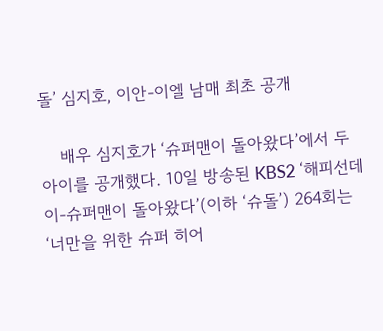돌’ 심지호, 이안-이엘 남매 최초 공개

    배우 심지호가 ‘슈퍼맨이 돌아왔다’에서 두 아이를 공개했다. 10일 방송된 KBS2 ‘해피선데이-슈퍼맨이 돌아왔다’(이하 ‘슈돌’) 264회는 ‘너만을 위한 슈퍼 히어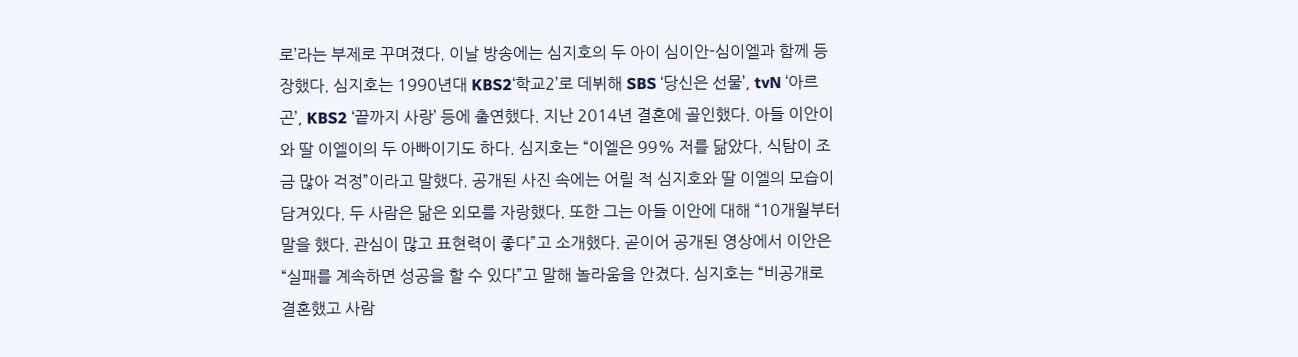로’라는 부제로 꾸며졌다. 이날 방송에는 심지호의 두 아이 심이안-심이엘과 함께 등장했다. 심지호는 1990년대 KBS2‘학교2’로 데뷔해 SBS ‘당신은 선물’, tvN ‘아르곤’, KBS2 ‘끝까지 사랑’ 등에 출연했다. 지난 2014년 결혼에 골인했다. 아들 이안이와 딸 이엘이의 두 아빠이기도 하다. 심지호는 “이엘은 99% 저를 닮았다. 식탐이 조금 많아 걱정”이라고 말했다. 공개된 사진 속에는 어릴 적 심지호와 딸 이엘의 모습이 담겨있다. 두 사람은 닮은 외모를 자랑했다. 또한 그는 아들 이안에 대해 “10개월부터 말을 했다. 관심이 많고 표현력이 좋다”고 소개했다. 곧이어 공개된 영상에서 이안은 “실패를 계속하면 성공을 할 수 있다”고 말해 놀라움을 안겼다. 심지호는 “비공개로 결혼했고 사람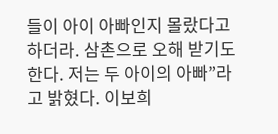들이 아이 아빠인지 몰랐다고 하더라. 삼촌으로 오해 받기도 한다. 저는 두 아이의 아빠”라고 밝혔다. 이보희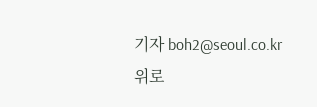기자 boh2@seoul.co.kr
위로